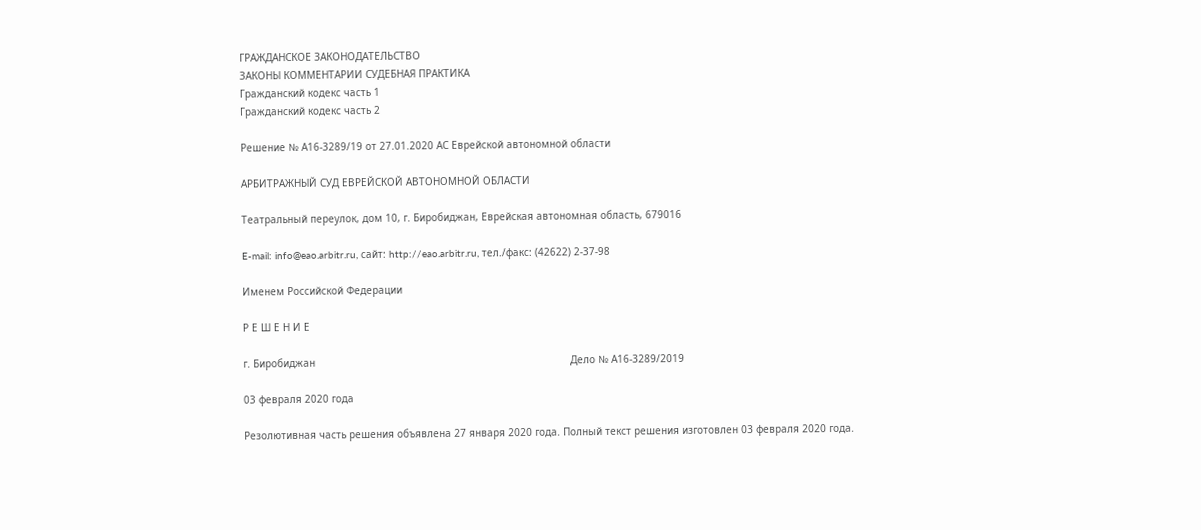ГРАЖДАНСКОЕ ЗАКОНОДАТЕЛЬСТВО
ЗАКОНЫ КОММЕНТАРИИ СУДЕБНАЯ ПРАКТИКА
Гражданский кодекс часть 1
Гражданский кодекс часть 2

Решение № А16-3289/19 от 27.01.2020 АС Еврейской автономной области

АРБИТРАЖНЫЙ СУД ЕВРЕЙСКОЙ АВТОНОМНОЙ ОБЛАСТИ

Театральный переулок, дом 10, г. Биробиджан, Еврейская автономная область, 679016

E-mail: info@eao.arbitr.ru, сайт: http://eao.arbitr.ru, тел./факс: (42622) 2-37-98

Именем Российской Федерации

Р Е Ш Е Н И Е

г. Биробиджан                                                                                     Дело № А16-3289/2019

03 февраля 2020 года

Резолютивная часть решения объявлена 27 января 2020 года. Полный текст решения изготовлен 03 февраля 2020 года.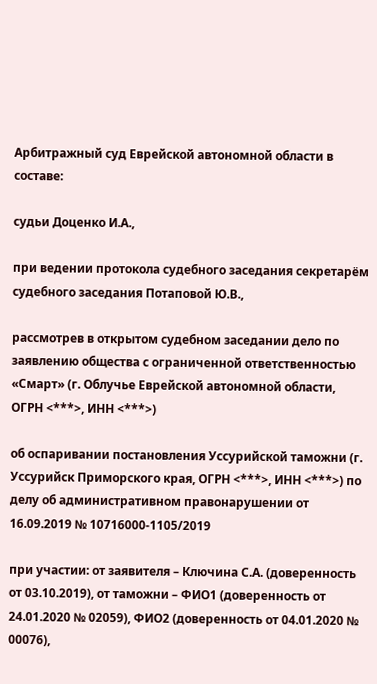Арбитражный суд Еврейской автономной области в составе:

судьи Доценко И.А.,

при ведении протокола судебного заседания секретарём судебного заседания Потаповой Ю.В.,

рассмотрев в открытом судебном заседании дело по заявлению общества с ограниченной ответственностью «Смарт» (г. Облучье Еврейской автономной области, ОГРН <***>, ИНН <***>)

об оспаривании постановления Уссурийской таможни (г. Уссурийск Приморского края, ОГРН <***>, ИНН <***>) по делу об административном правонарушении от 16.09.2019 № 10716000-1105/2019

при участии: от заявителя – Ключина С.А. (доверенность от 03.10.2019), от таможни – ФИО1 (доверенность от 24.01.2020 № 02059), ФИО2 (доверенность от 04.01.2020 № 00076),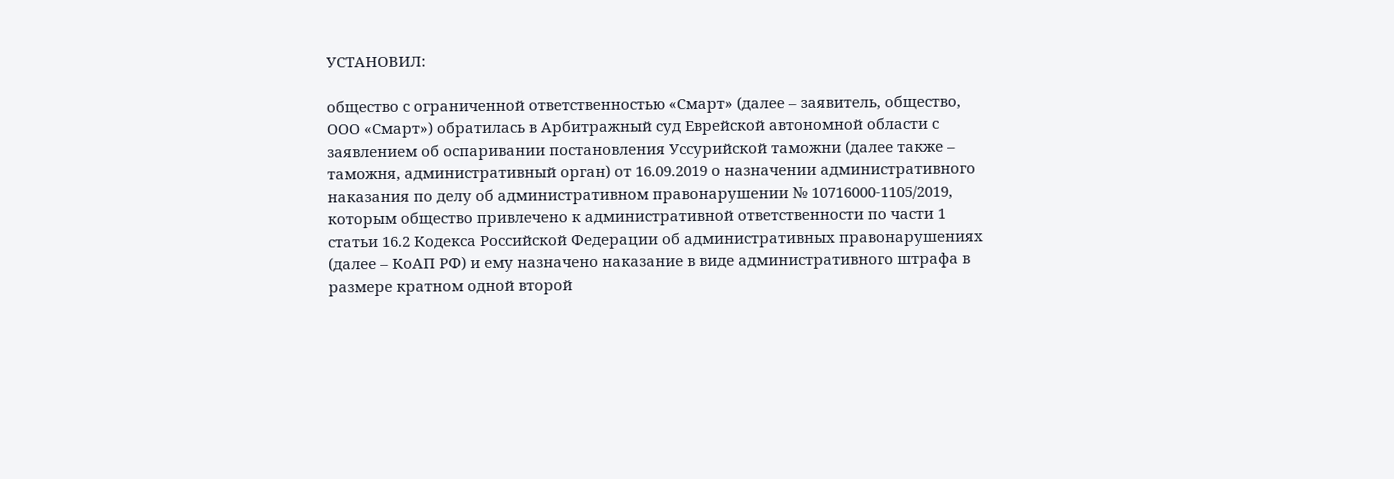УСТАНОВИЛ:

общество с ограниченной ответственностью «Смарт» (далее – заявитель, общество, ООО «Смарт») обратилась в Арбитражный суд Еврейской автономной области с заявлением об оспаривании постановления Уссурийской таможни (далее также – таможня, административный орган) от 16.09.2019 о назначении административного наказания по делу об административном правонарушении № 10716000-1105/2019, которым общество привлечено к административной ответственности по части 1 статьи 16.2 Кодекса Российской Федерации об административных правонарушениях (далее – КоАП РФ) и ему назначено наказание в виде административного штрафа в размере кратном одной второй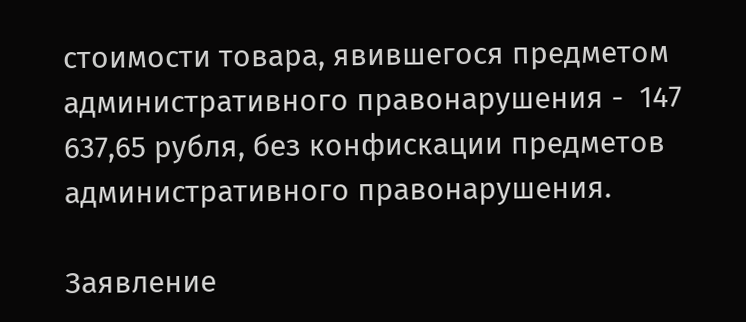стоимости товара, явившегося предметом административного правонарушения -  147 637,65 рубля, без конфискации предметов административного правонарушения.

Заявление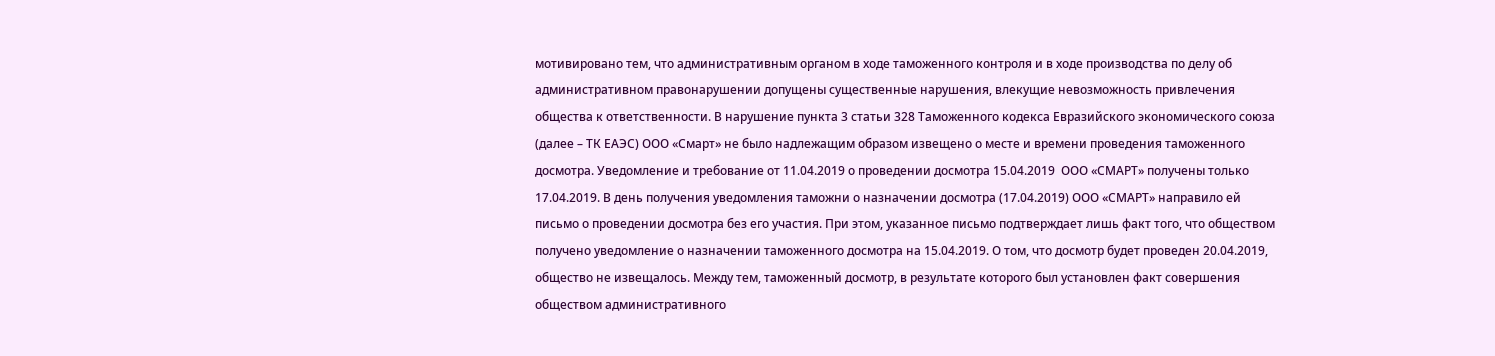мотивировано тем, что административным органом в ходе таможенного контроля и в ходе производства по делу об административном правонарушении допущены существенные нарушения, влекущие невозможность привлечения общества к ответственности. В нарушение пункта 3 статьи 328 Таможенного кодекса Евразийского экономического союза (далее – ТК ЕАЭС) ООО «Смарт» не было надлежащим образом извещено о месте и времени проведения таможенного досмотра. Уведомление и требование от 11.04.2019 о проведении досмотра 15.04.2019  ООО «СМАРТ» получены только 17.04.2019. В день получения уведомления таможни о назначении досмотра (17.04.2019) ООО «СМАРТ» направило ей письмо о проведении досмотра без его участия. При этом, указанное письмо подтверждает лишь факт того, что обществом получено уведомление о назначении таможенного досмотра на 15.04.2019. О том, что досмотр будет проведен 20.04.2019, общество не извещалось. Между тем, таможенный досмотр, в результате которого был установлен факт совершения обществом административного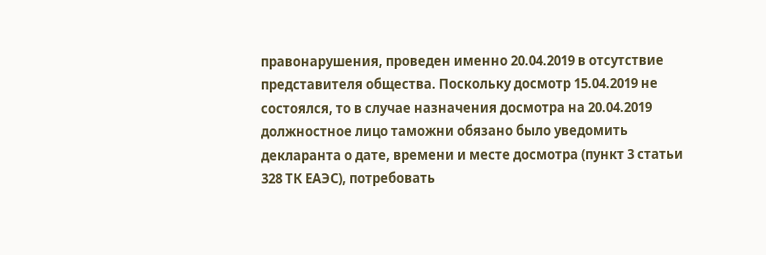правонарушения, проведен именно 20.04.2019 в отсутствие представителя общества. Поскольку досмотр 15.04.2019 не состоялся, то в случае назначения досмотра на 20.04.2019 должностное лицо таможни обязано было уведомить декларанта о дате, времени и месте досмотра (пункт 3 статьи 328 ТК ЕАЭС), потребовать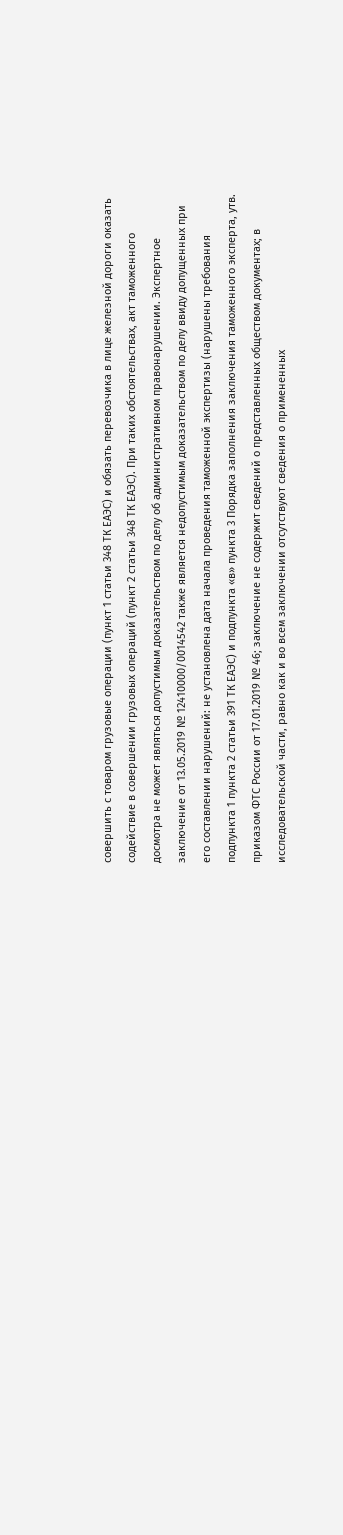совершить с товаром грузовые операции (пункт 1 статьи 348 ТК ЕАЭС) и обязать перевозчика в лице железной дороги оказать содействие в совершении грузовых операций (пункт 2 статьи 348 ТК ЕАЭС). При таких обстоятельствах, акт таможенного досмотра не может являться допустимым доказательством по делу об административном правонарушении. Экспертное заключение от 13.05.2019 № 12410000/0014542 также является недопустимым доказательством по делу ввиду допущенных при его составлении нарушений: не установлена дата начала проведения таможенной экспертизы (нарушены требования подпункта 1 пункта 2 статьи 391 ТК ЕАЭС) и подпункта «в» пункта 3 Порядка заполнения заключения таможенного эксперта, утв. приказом ФТС России от 17.01.2019 № 46; заключение не содержит сведений о представленных обществом документах; в исследовательской части, равно как и во всем заключении отсутствуют сведения о примененных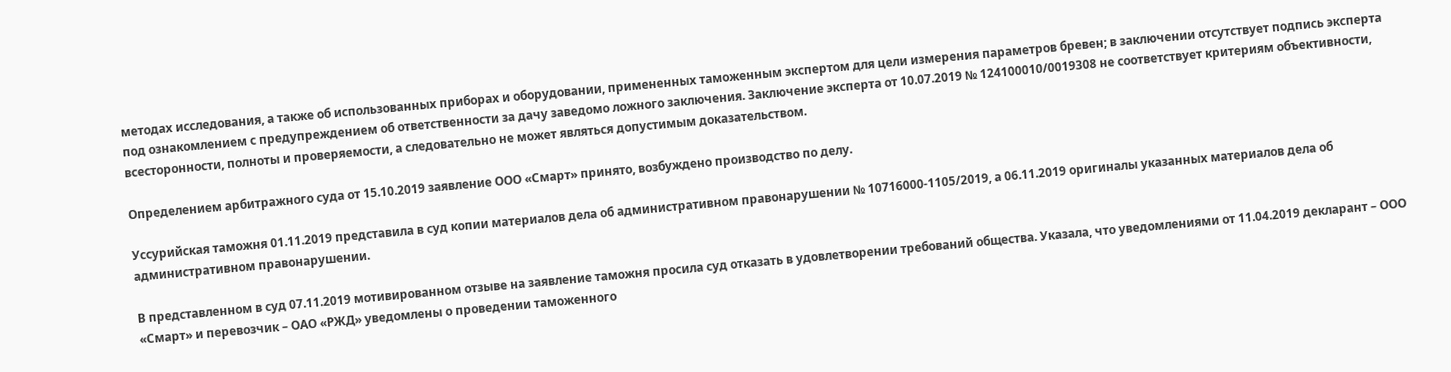методах исследования, а также об использованных приборах и оборудовании, примененных таможенным экспертом для цели измерения параметров бревен; в заключении отсутствует подпись эксперта под ознакомлением с предупреждением об ответственности за дачу заведомо ложного заключения. Заключение эксперта от 10.07.2019 № 124100010/0019308 не соответствует критериям объективности, всесторонности, полноты и проверяемости, а следовательно не может являться допустимым доказательством.

Определением арбитражного суда от 15.10.2019 заявление ООО «Смарт» принято, возбуждено производство по делу.

Уссурийская таможня 01.11.2019 представила в суд копии материалов дела об административном правонарушении № 10716000-1105/2019, а 06.11.2019 оригиналы указанных материалов дела об административном правонарушении.

В представленном в суд 07.11.2019 мотивированном отзыве на заявление таможня просила суд отказать в удовлетворении требований общества. Указала, что уведомлениями от 11.04.2019 декларант – ООО «Смарт» и перевозчик – ОАО «РЖД» уведомлены о проведении таможенного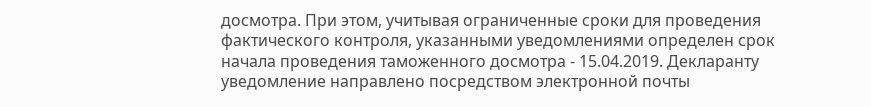досмотра. При этом, учитывая ограниченные сроки для проведения фактического контроля, указанными уведомлениями определен срок начала проведения таможенного досмотра - 15.04.2019. Декларанту уведомление направлено посредством электронной почты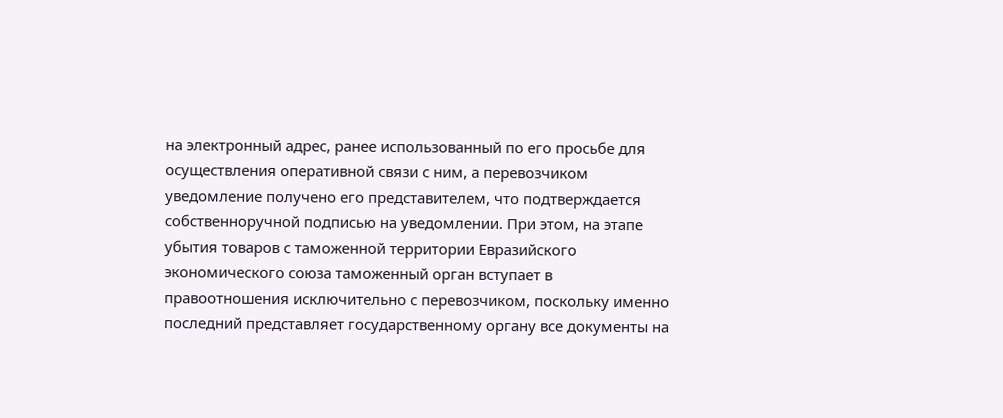на электронный адрес, ранее использованный по его просьбе для осуществления оперативной связи с ним, а перевозчиком уведомление получено его представителем, что подтверждается собственноручной подписью на уведомлении. При этом, на этапе убытия товаров с таможенной территории Евразийского экономического союза таможенный орган вступает в правоотношения исключительно с перевозчиком, поскольку именно последний представляет государственному органу все документы на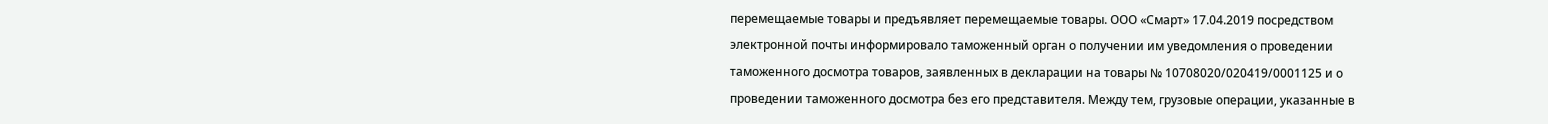перемещаемые товары и предъявляет перемещаемые товары. ООО «Смарт» 17.04.2019 посредством электронной почты информировало таможенный орган о получении им уведомления о проведении таможенного досмотра товаров, заявленных в декларации на товары № 10708020/020419/0001125 и о проведении таможенного досмотра без его представителя. Между тем, грузовые операции, указанные в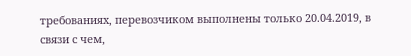требованиях, перевозчиком выполнены только 20.04.2019, в связи с чем,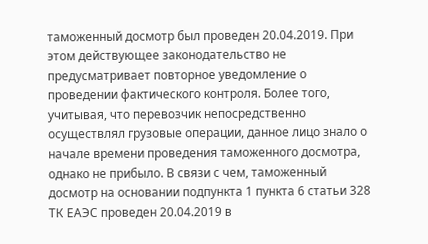таможенный досмотр был проведен 20.04.2019. При этом действующее законодательство не предусматривает повторное уведомление о проведении фактического контроля. Более того, учитывая, что перевозчик непосредственно осуществлял грузовые операции, данное лицо знало о начале времени проведения таможенного досмотра, однако не прибыло. В связи с чем, таможенный досмотр на основании подпункта 1 пункта 6 статьи 328 ТК ЕАЭС проведен 20.04.2019 в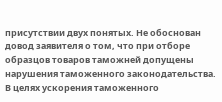присутствии двух понятых. Не обоснован довод заявителя о том, что при отборе образцов товаров таможней допущены нарушения таможенного законодательства.  В целях ускорения таможенного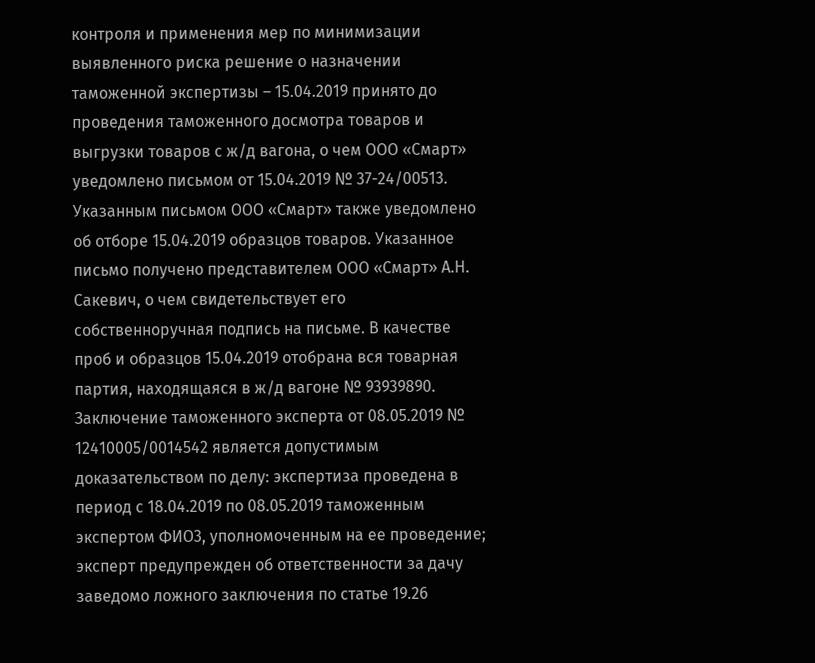контроля и применения мер по минимизации выявленного риска решение о назначении таможенной экспертизы – 15.04.2019 принято до проведения таможенного досмотра товаров и выгрузки товаров с ж/д вагона, о чем ООО «Смарт» уведомлено письмом от 15.04.2019 № 37-24/00513. Указанным письмом ООО «Смарт» также уведомлено об отборе 15.04.2019 образцов товаров. Указанное письмо получено представителем ООО «Смарт» А.Н. Сакевич, о чем свидетельствует его собственноручная подпись на письме. В качестве проб и образцов 15.04.2019 отобрана вся товарная партия, находящаяся в ж/д вагоне № 93939890. Заключение таможенного эксперта от 08.05.2019 № 12410005/0014542 является допустимым доказательством по делу: экспертиза проведена в период с 18.04.2019 по 08.05.2019 таможенным экспертом ФИО3, уполномоченным на ее проведение; эксперт предупрежден об ответственности за дачу заведомо ложного заключения по статье 19.26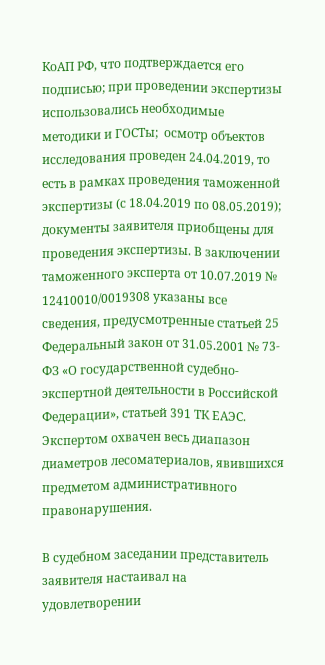КоАП РФ, что подтверждается его подписью; при проведении экспертизы использовались необходимые методики и ГОСТы;  осмотр объектов исследования проведен 24.04.2019, то есть в рамках проведения таможенной экспертизы (с 18.04.2019 по 08.05.2019); документы заявителя приобщены для проведения экспертизы. В заключении таможенного эксперта от 10.07.2019 № 12410010/0019308 указаны все сведения, предусмотренные статьей 25 Федеральный закон от 31.05.2001 № 73-ФЗ «О государственной судебно-экспертной деятельности в Российской Федерации», статьей 391 ТК ЕАЭС. Экспертом охвачен весь диапазон диаметров лесоматериалов, явившихся предметом административного правонарушения.

В судебном заседании представитель заявителя настаивал на удовлетворении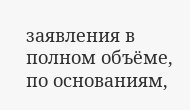заявления в полном объёме, по основаниям,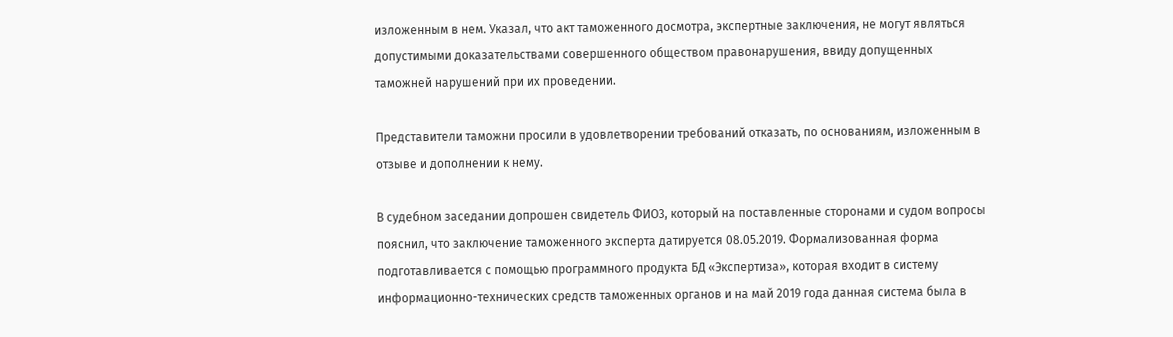изложенным в нем. Указал, что акт таможенного досмотра, экспертные заключения, не могут являться допустимыми доказательствами совершенного обществом правонарушения, ввиду допущенных таможней нарушений при их проведении.

Представители таможни просили в удовлетворении требований отказать, по основаниям, изложенным в отзыве и дополнении к нему.

В судебном заседании допрошен свидетель ФИО3, который на поставленные сторонами и судом вопросы пояснил, что заключение таможенного эксперта датируется 08.05.2019. Формализованная форма подготавливается с помощью программного продукта БД «Экспертиза», которая входит в систему информационно-технических средств таможенных органов и на май 2019 года данная система была в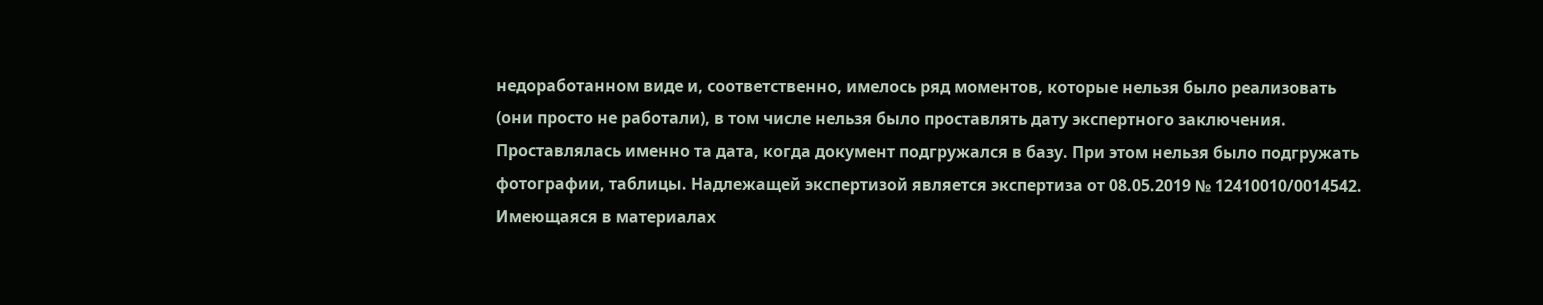недоработанном виде и, соответственно, имелось ряд моментов, которые нельзя было реализовать (они просто не работали), в том числе нельзя было проставлять дату экспертного заключения. Проставлялась именно та дата, когда документ подгружался в базу. При этом нельзя было подгружать фотографии, таблицы. Надлежащей экспертизой является экспертиза от 08.05.2019 № 12410010/0014542. Имеющаяся в материалах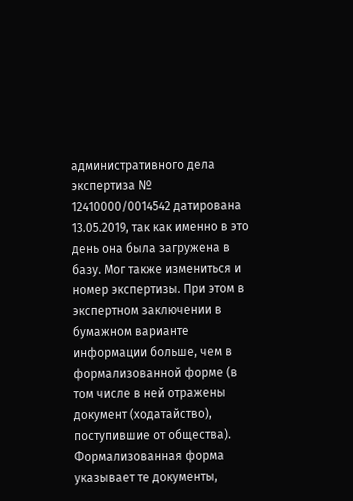административного дела экспертиза № 12410000/0014542 датирована 13.05.2019, так как именно в это день она была загружена в базу. Мог также измениться и номер экспертизы. При этом в экспертном заключении в бумажном варианте информации больше, чем в формализованной форме (в том числе в ней отражены документ (ходатайство), поступившие от общества). Формализованная форма указывает те документы,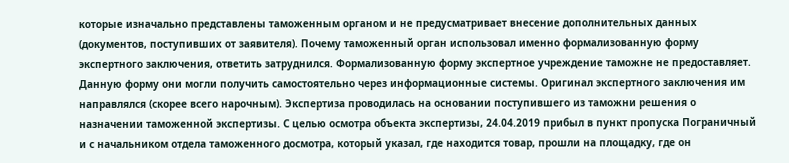которые изначально представлены таможенным органом и не предусматривает внесение дополнительных данных (документов, поступивших от заявителя). Почему таможенный орган использовал именно формализованную форму экспертного заключения, ответить затруднился. Формализованную форму экспертное учреждение таможне не предоставляет. Данную форму они могли получить самостоятельно через информационные системы. Оригинал экспертного заключения им направлялся (скорее всего нарочным). Экспертиза проводилась на основании поступившего из таможни решения о назначении таможенной экспертизы. С целью осмотра объекта экспертизы, 24.04.2019 прибыл в пункт пропуска Пограничный и с начальником отдела таможенного досмотра, который указал, где находится товар, прошли на площадку, где он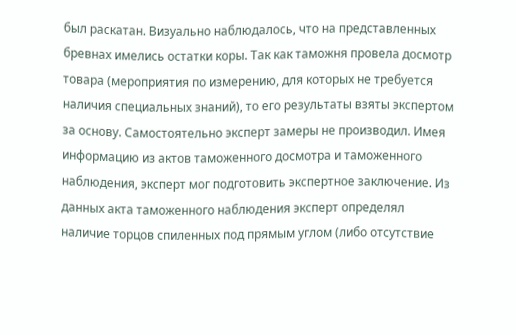был раскатан. Визуально наблюдалось, что на представленных бревнах имелись остатки коры. Так как таможня провела досмотр товара (мероприятия по измерению, для которых не требуется наличия специальных знаний), то его результаты взяты экспертом за основу. Самостоятельно эксперт замеры не производил. Имея информацию из актов таможенного досмотра и таможенного наблюдения, эксперт мог подготовить экспертное заключение. Из данных акта таможенного наблюдения эксперт определял наличие торцов спиленных под прямым углом (либо отсутствие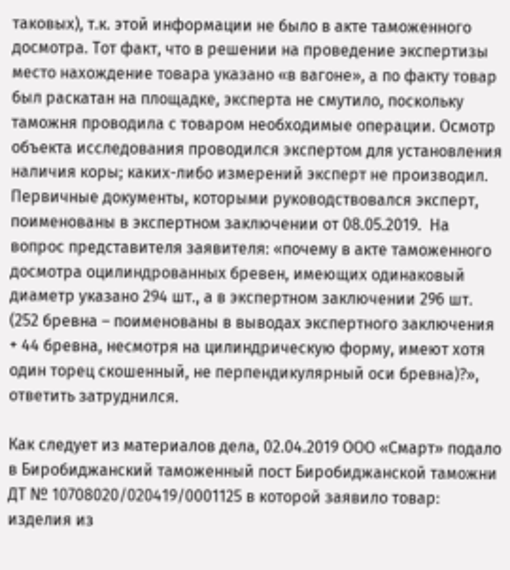таковых), т.к. этой информации не было в акте таможенного досмотра. Тот факт, что в решении на проведение экспертизы место нахождение товара указано «в вагоне», а по факту товар был раскатан на площадке, эксперта не смутило, поскольку таможня проводила с товаром необходимые операции. Осмотр объекта исследования проводился экспертом для установления наличия коры; каких-либо измерений эксперт не производил. Первичные документы, которыми руководствовался эксперт, поименованы в экспертном заключении от 08.05.2019.  На вопрос представителя заявителя: «почему в акте таможенного досмотра оцилиндрованных бревен, имеющих одинаковый диаметр указано 294 шт., а в экспертном заключении 296 шт. (252 бревна – поименованы в выводах экспертного заключения + 44 бревна, несмотря на цилиндрическую форму, имеют хотя один торец скошенный, не перпендикулярный оси бревна)?», ответить затруднился.

Как следует из материалов дела, 02.04.2019 ООО «Смарт» подало в Биробиджанский таможенный пост Биробиджанской таможни ДТ № 10708020/020419/0001125 в которой заявило товар: изделия из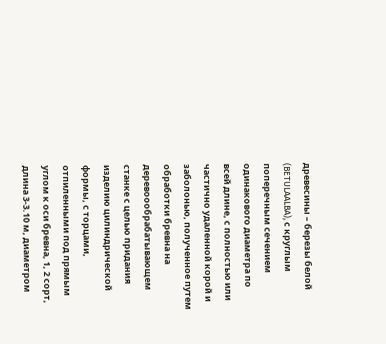древесины – березы белой (BETULAALBA), с круглым поперечным сечением одинакового диаметра по всей длине, с полностью или частично удаленной корой и заболонью, полученное путем обработки бревна на деревоообрабатывающем станке с целью придания изделию цилиндрической формы, с торцами, отпиленными под прямым углом к оси бревна, 1, 2 сорт, длина 3-3.10 м, диаметром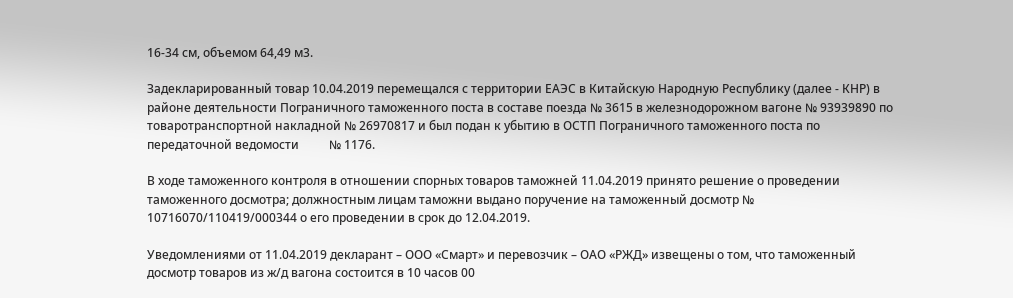16-34 см, объемом 64,49 м3.

Задекларированный товар 10.04.2019 перемещался с территории ЕАЭС в Китайскую Народную Республику (далее - КНР) в районе деятельности Пограничного таможенного поста в составе поезда № 3615 в железнодорожном вагоне № 93939890 по товаротранспортной накладной № 26970817 и был подан к убытию в ОСТП Пограничного таможенного поста по передаточной ведомости          № 1176.

В ходе таможенного контроля в отношении спорных товаров таможней 11.04.2019 принято решение о проведении таможенного досмотра; должностным лицам таможни выдано поручение на таможенный досмотр № 10716070/110419/000344 о его проведении в срок до 12.04.2019.

Уведомлениями от 11.04.2019 декларант – ООО «Смарт» и перевозчик – ОАО «РЖД» извещены о том, что таможенный досмотр товаров из ж/д вагона состоится в 10 часов 00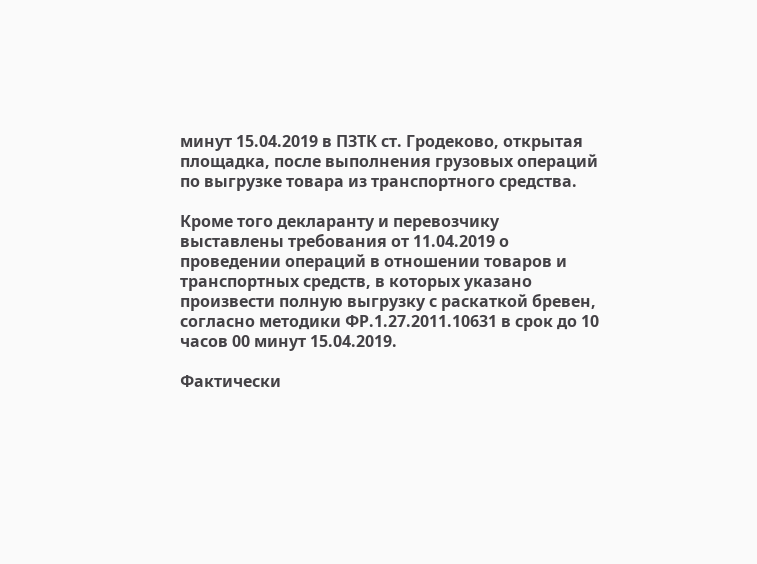минут 15.04.2019 в ПЗТК ст. Гродеково, открытая площадка, после выполнения грузовых операций по выгрузке товара из транспортного средства.

Кроме того декларанту и перевозчику выставлены требования от 11.04.2019 о проведении операций в отношении товаров и транспортных средств, в которых указано произвести полную выгрузку с раскаткой бревен, согласно методики ФР.1.27.2011.10631 в срок до 10 часов 00 минут 15.04.2019.

Фактически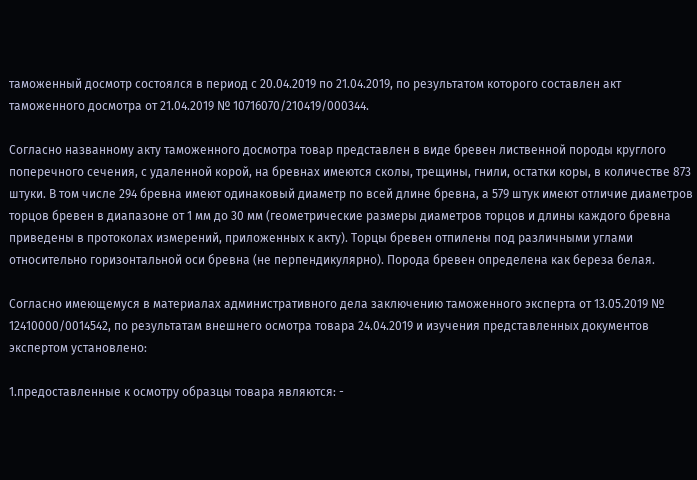таможенный досмотр состоялся в период с 20.04.2019 по 21.04.2019, по результатом которого составлен акт таможенного досмотра от 21.04.2019 № 10716070/210419/000344.

Согласно названному акту таможенного досмотра товар представлен в виде бревен лиственной породы круглого поперечного сечения, с удаленной корой, на бревнах имеются сколы, трещины, гнили, остатки коры, в количестве 873 штуки. В том числе 294 бревна имеют одинаковый диаметр по всей длине бревна, а 579 штук имеют отличие диаметров торцов бревен в диапазоне от 1 мм до 30 мм (геометрические размеры диаметров торцов и длины каждого бревна приведены в протоколах измерений, приложенных к акту). Торцы бревен отпилены под различными углами относительно горизонтальной оси бревна (не перпендикулярно). Порода бревен определена как береза белая.

Согласно имеющемуся в материалах административного дела заключению таможенного эксперта от 13.05.2019 № 12410000/0014542, по результатам внешнего осмотра товара 24.04.2019 и изучения представленных документов экспертом установлено:

1.предоставленные к осмотру образцы товара являются: -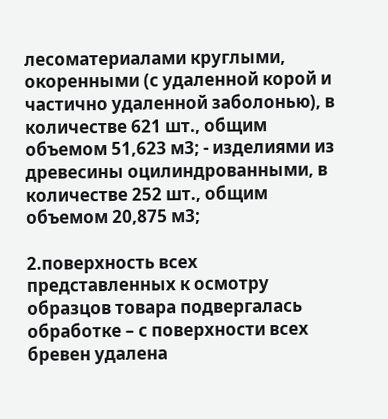лесоматериалами круглыми, окоренными (с удаленной корой и частично удаленной заболонью), в количестве 621 шт., общим объемом 51,623 м3; - изделиями из древесины оцилиндрованными, в количестве 252 шт., общим объемом 20,875 м3;

2.поверхность всех представленных к осмотру образцов товара подвергалась обработке – с поверхности всех бревен удалена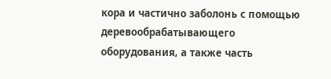кора и частично заболонь с помощью деревообрабатывающего оборудования, а также часть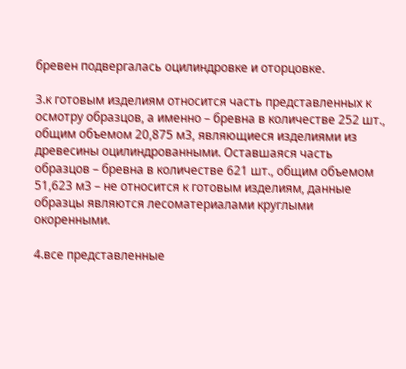бревен подвергалась оцилиндровке и оторцовке.

3.к готовым изделиям относится часть представленных к осмотру образцов, а именно – бревна в количестве 252 шт., общим объемом 20,875 м3, являющиеся изделиями из древесины оцилиндрованными. Оставшаяся часть образцов – бревна в количестве 621 шт., общим объемом 51,623 м3 – не относится к готовым изделиям, данные образцы являются лесоматериалами круглыми окоренными.

4.все представленные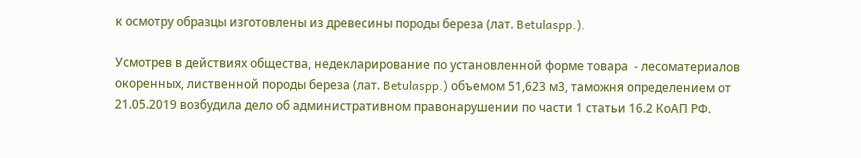к осмотру образцы изготовлены из древесины породы береза (лат. Betulaspp.).

Усмотрев в действиях общества, недекларирование по установленной форме товара  - лесоматериалов окоренных, лиственной породы береза (лат. Betulaspp.) объемом 51,623 м3, таможня определением от 21.05.2019 возбудила дело об административном правонарушении по части 1 статьи 16.2 КоАП РФ.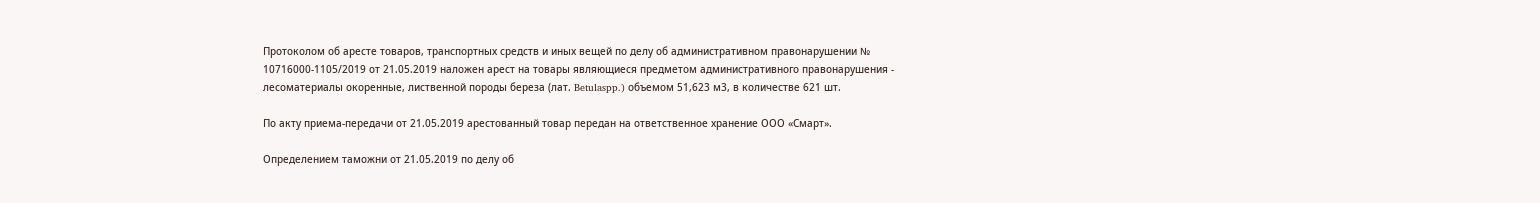Протоколом об аресте товаров, транспортных средств и иных вещей по делу об административном правонарушении № 10716000-1105/2019 от 21.05.2019 наложен арест на товары являющиеся предметом административного правонарушения -  лесоматериалы окоренные, лиственной породы береза (лат. Betulaspp.) объемом 51,623 м3, в количестве 621 шт.

По акту приема-передачи от 21.05.2019 арестованный товар передан на ответственное хранение ООО «Смарт».

Определением таможни от 21.05.2019 по делу об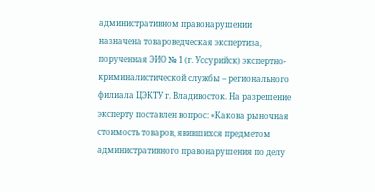административном правонарушении назначена товароведческая экспертиза, порученная ЭИО № 1 (г. Уссурийск) экспертно-криминалистической службы – регионального филиала ЦЭКТУ г. Владивосток. На разрешение эксперту поставлен вопрос: «Какова рыночная стоимость товаров, явившихся предметом административного правонарушения по делу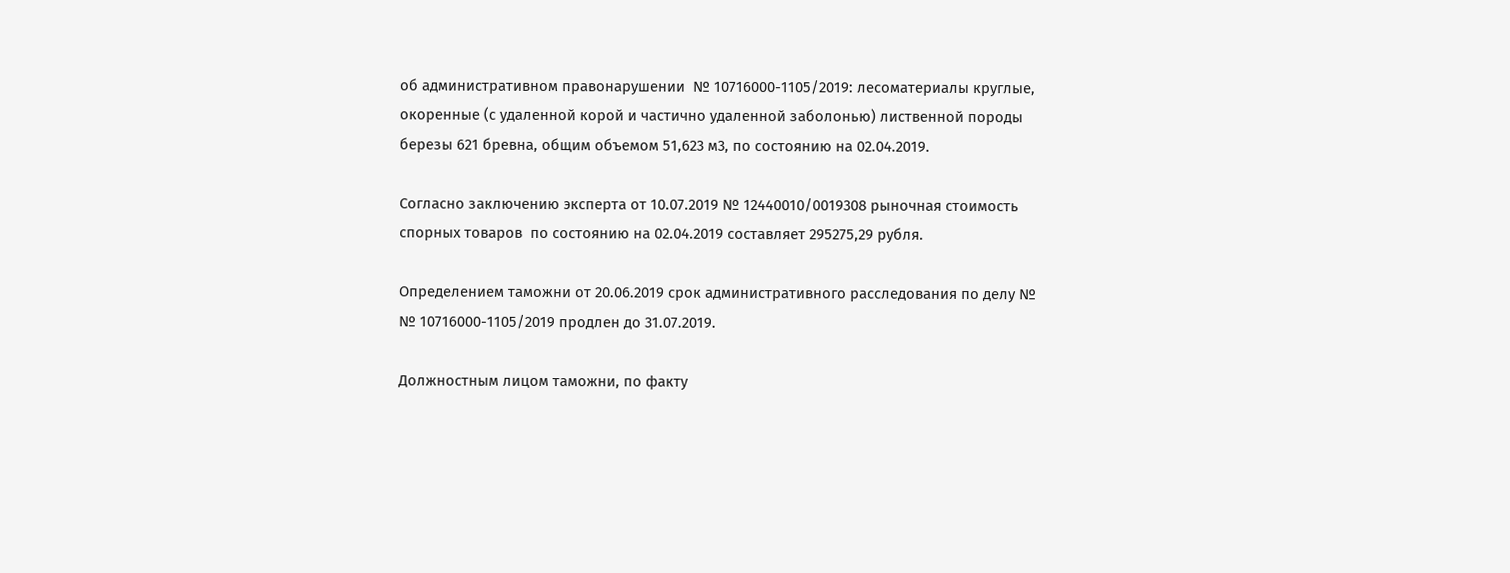об административном правонарушении  № 10716000-1105/2019: лесоматериалы круглые, окоренные (с удаленной корой и частично удаленной заболонью) лиственной породы березы 621 бревна, общим объемом 51,623 м3, по состоянию на 02.04.2019.

Согласно заключению эксперта от 10.07.2019 № 12440010/0019308 рыночная стоимость спорных товаров  по состоянию на 02.04.2019 составляет 295275,29 рубля.

Определением таможни от 20.06.2019 срок административного расследования по делу № № 10716000-1105/2019 продлен до 31.07.2019.

Должностным лицом таможни, по факту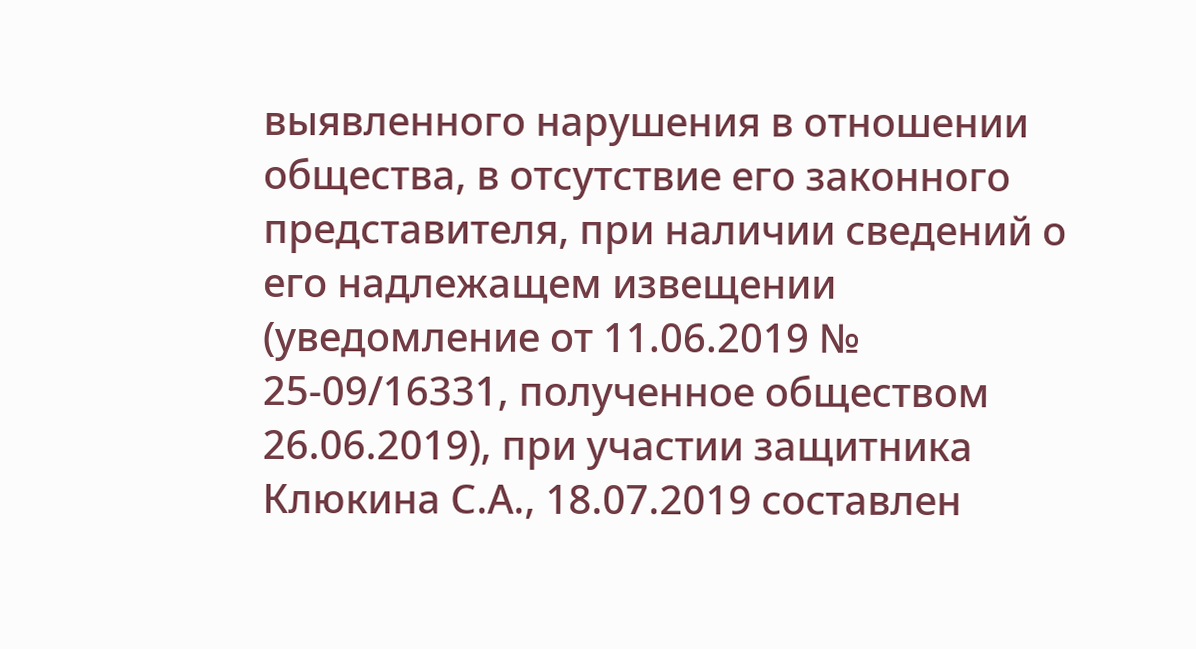выявленного нарушения в отношении общества, в отсутствие его законного представителя, при наличии сведений о его надлежащем извещении (уведомление от 11.06.2019 № 25-09/16331, полученное обществом 26.06.2019), при участии защитника Клюкина С.А., 18.07.2019 составлен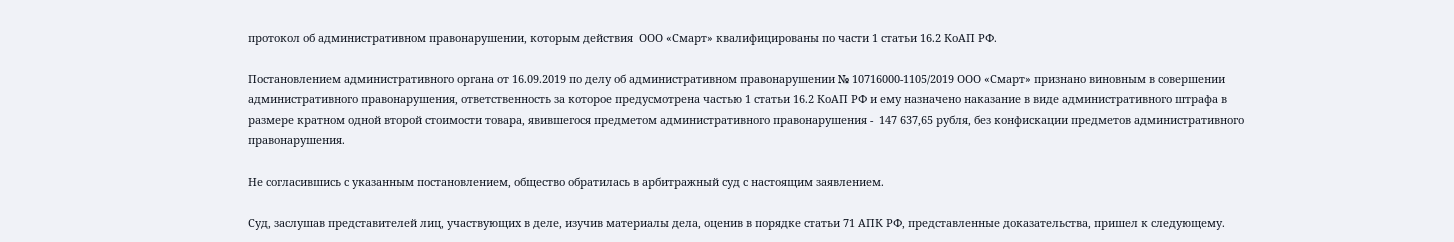протокол об административном правонарушении, которым действия  ООО «Смарт» квалифицированы по части 1 статьи 16.2 КоАП РФ.

Постановлением административного органа от 16.09.2019 по делу об административном правонарушении № 10716000-1105/2019 ООО «Смарт» признано виновным в совершении административного правонарушения, ответственность за которое предусмотрена частью 1 статьи 16.2 КоАП РФ и ему назначено наказание в виде административного штрафа в размере кратном одной второй стоимости товара, явившегося предметом административного правонарушения -  147 637,65 рубля, без конфискации предметов административного правонарушения.

Не согласившись с указанным постановлением, общество обратилась в арбитражный суд с настоящим заявлением.

Суд, заслушав представителей лиц, участвующих в деле, изучив материалы дела, оценив в порядке статьи 71 АПК РФ, представленные доказательства, пришел к следующему.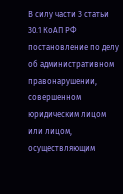В силу части 3 статьи 30.1 КоАП РФ постановление по делу об административном правонарушении, совершенном юридическим лицом или лицом, осуществляющим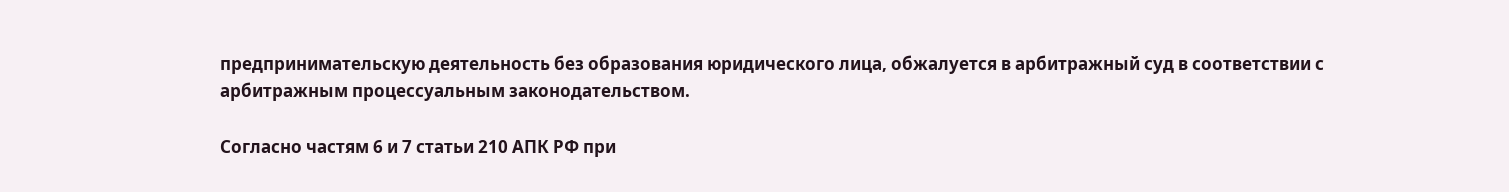предпринимательскую деятельность без образования юридического лица, обжалуется в арбитражный суд в соответствии с арбитражным процессуальным законодательством.

Согласно частям 6 и 7 статьи 210 АПК РФ при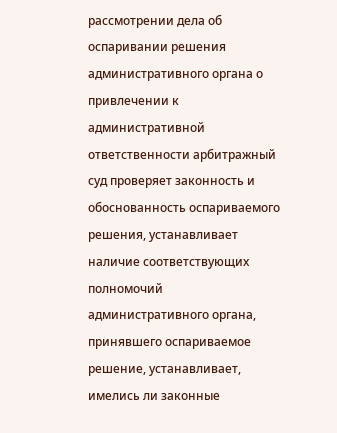рассмотрении дела об оспаривании решения административного органа о привлечении к административной ответственности арбитражный суд проверяет законность и обоснованность оспариваемого решения, устанавливает наличие соответствующих полномочий административного органа, принявшего оспариваемое решение, устанавливает, имелись ли законные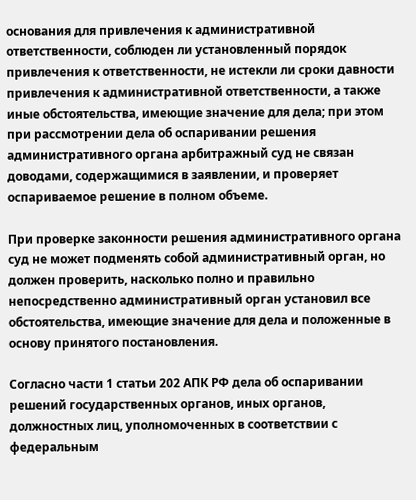основания для привлечения к административной ответственности, соблюден ли установленный порядок привлечения к ответственности, не истекли ли сроки давности привлечения к административной ответственности, а также иные обстоятельства, имеющие значение для дела; при этом при рассмотрении дела об оспаривании решения административного органа арбитражный суд не связан доводами, содержащимися в заявлении, и проверяет оспариваемое решение в полном объеме.

При проверке законности решения административного органа суд не может подменять собой административный орган, но должен проверить, насколько полно и правильно непосредственно административный орган установил все обстоятельства, имеющие значение для дела и положенные в основу принятого постановления.

Согласно части 1 статьи 202 АПК РФ дела об оспаривании решений государственных органов, иных органов, должностных лиц, уполномоченных в соответствии с федеральным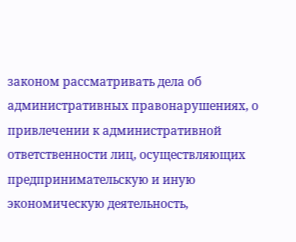законом рассматривать дела об административных правонарушениях, о привлечении к административной ответственности лиц, осуществляющих предпринимательскую и иную экономическую деятельность,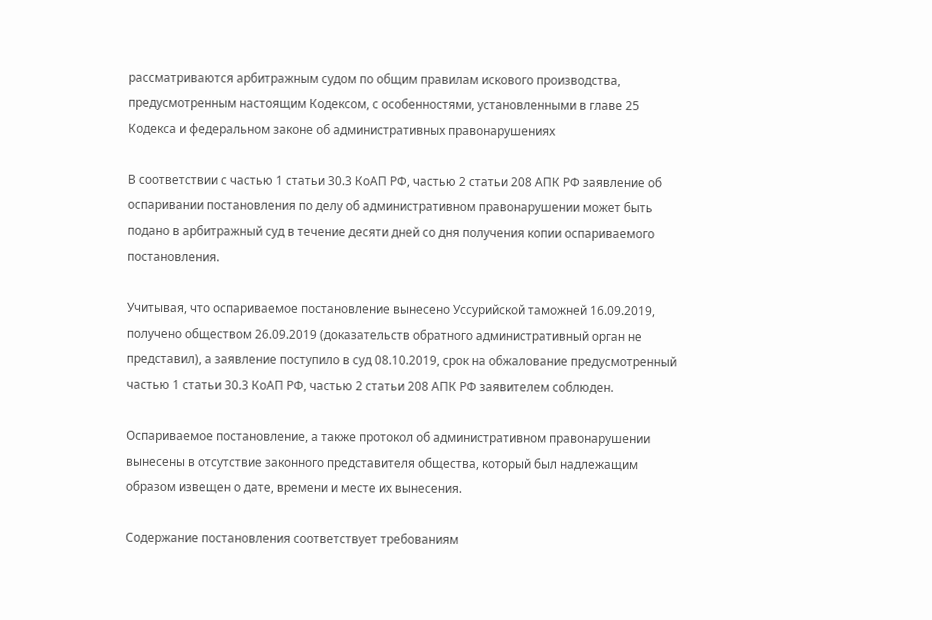рассматриваются арбитражным судом по общим правилам искового производства, предусмотренным настоящим Кодексом, с особенностями, установленными в главе 25 Кодекса и федеральном законе об административных правонарушениях

В соответствии с частью 1 статьи 30.3 КоАП РФ, частью 2 статьи 208 АПК РФ заявление об оспаривании постановления по делу об административном правонарушении может быть подано в арбитражный суд в течение десяти дней со дня получения копии оспариваемого постановления.

Учитывая, что оспариваемое постановление вынесено Уссурийской таможней 16.09.2019, получено обществом 26.09.2019 (доказательств обратного административный орган не представил), а заявление поступило в суд 08.10.2019, срок на обжалование предусмотренный частью 1 статьи 30.3 КоАП РФ, частью 2 статьи 208 АПК РФ заявителем соблюден.

Оспариваемое постановление, а также протокол об административном правонарушении вынесены в отсутствие законного представителя общества, который был надлежащим образом извещен о дате, времени и месте их вынесения.

Содержание постановления соответствует требованиям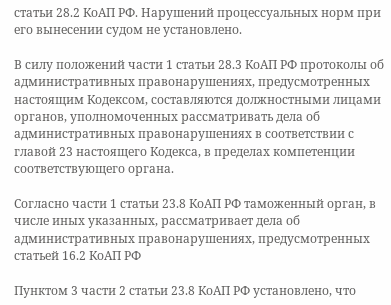статьи 28.2 КоАП РФ. Нарушений процессуальных норм при его вынесении судом не установлено.

В силу положений части 1 статьи 28.3 КоАП РФ протоколы об административных правонарушениях, предусмотренных настоящим Кодексом, составляются должностными лицами органов, уполномоченных рассматривать дела об административных правонарушениях в соответствии с главой 23 настоящего Кодекса, в пределах компетенции соответствующего органа.

Согласно части 1 статьи 23.8 КоАП РФ таможенный орган, в числе иных указанных, рассматривает дела об административных правонарушениях, предусмотренных статьей 16.2 КоАП РФ

Пунктом 3 части 2 статьи 23.8 КоАП РФ установлено, что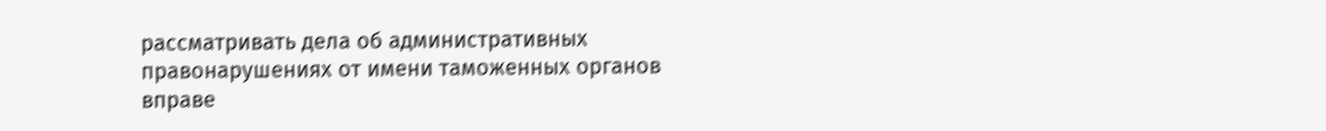рассматривать дела об административных правонарушениях от имени таможенных органов вправе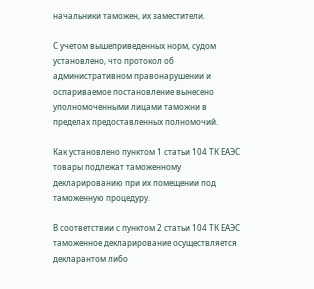начальники таможен, их заместители.

С учетом вышеприведенных норм, судом установлено, что протокол об административном правонарушении и оспариваемое постановление вынесено уполномоченными лицами таможни в пределах предоставленных полномочий.

Как установлено пунктом 1 статьи 104 ТК ЕАЭС товары подлежат таможенному декларированию при их помещении под таможенную процедуру.

В соответствии с пунктом 2 статьи 104 ТК ЕАЭС таможенное декларирование осуществляется декларантом либо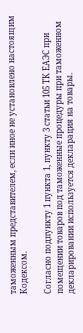таможенным представителем, если иное не установлено настоящим Кодексом.

Согласно подпункту 1 пункта 1, пункту 3 статьи 105 ТК ЕАЭС при помещении товаров под таможенные процедуры при таможенном декларировании используется декларация на товары.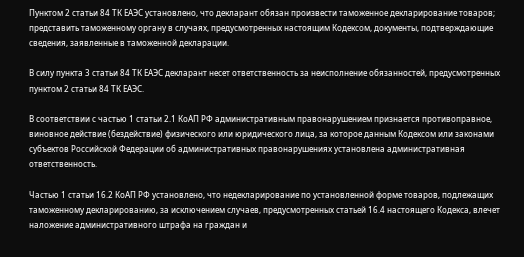Пунктом 2 статьи 84 ТК ЕАЭС установлено, что декларант обязан произвести таможенное декларирование товаров; представить таможенному органу в случаях, предусмотренных настоящим Кодексом, документы, подтверждающие сведения, заявленные в таможенной декларации.

В силу пункта 3 статьи 84 ТК ЕАЭС декларант несет ответственность за неисполнение обязанностей, предусмотренных пунктом 2 статьи 84 ТК ЕАЭС.

В соответствии с частью 1 статьи 2.1 КоАП РФ административным правонарушением признается противоправное, виновное действие (бездействие) физического или юридического лица, за которое данным Кодексом или законами субъектов Российской Федерации об административных правонарушениях установлена административная ответственность.

Частью 1 статьи 16.2 КоАП РФ установлено, что недекларирование по установленной форме товаров, подлежащих таможенному декларированию, за исключением случаев, предусмотренных статьей 16.4 настоящего Кодекса, влечет наложение административного штрафа на граждан и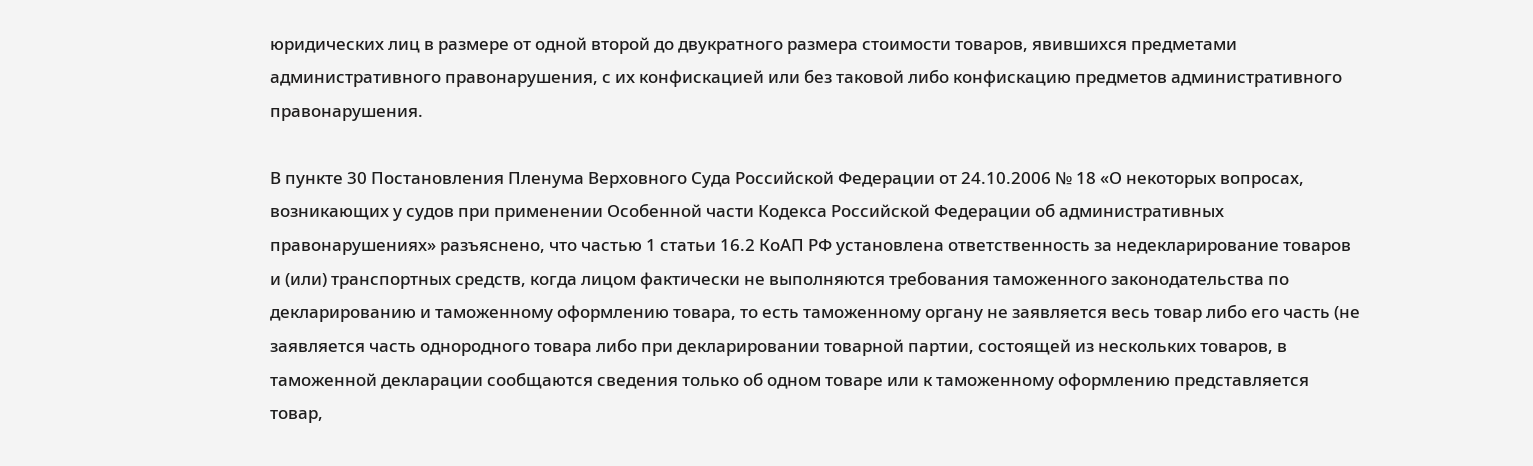юридических лиц в размере от одной второй до двукратного размера стоимости товаров, явившихся предметами административного правонарушения, с их конфискацией или без таковой либо конфискацию предметов административного правонарушения.

В пункте 30 Постановления Пленума Верховного Суда Российской Федерации от 24.10.2006 № 18 «О некоторых вопросах, возникающих у судов при применении Особенной части Кодекса Российской Федерации об административных правонарушениях» разъяснено, что частью 1 статьи 16.2 КоАП РФ установлена ответственность за недекларирование товаров и (или) транспортных средств, когда лицом фактически не выполняются требования таможенного законодательства по декларированию и таможенному оформлению товара, то есть таможенному органу не заявляется весь товар либо его часть (не заявляется часть однородного товара либо при декларировании товарной партии, состоящей из нескольких товаров, в таможенной декларации сообщаются сведения только об одном товаре или к таможенному оформлению представляется товар,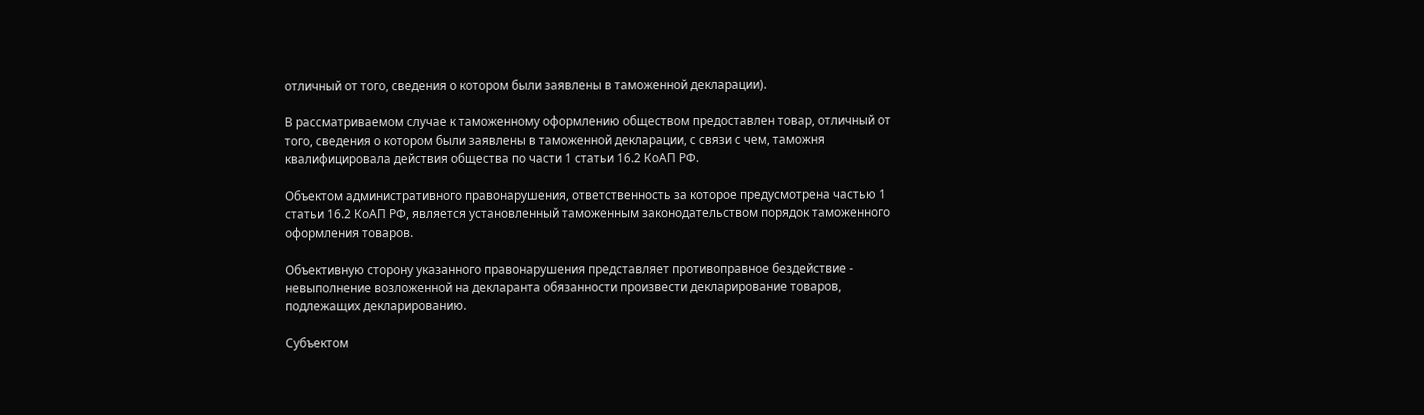отличный от того, сведения о котором были заявлены в таможенной декларации).

В рассматриваемом случае к таможенному оформлению обществом предоставлен товар, отличный от того, сведения о котором были заявлены в таможенной декларации, с связи с чем, таможня квалифицировала действия общества по части 1 статьи 16.2 КоАП РФ.

Объектом административного правонарушения, ответственность за которое предусмотрена частью 1 статьи 16.2 КоАП РФ, является установленный таможенным законодательством порядок таможенного оформления товаров.

Объективную сторону указанного правонарушения представляет противоправное бездействие - невыполнение возложенной на декларанта обязанности произвести декларирование товаров, подлежащих декларированию.

Субъектом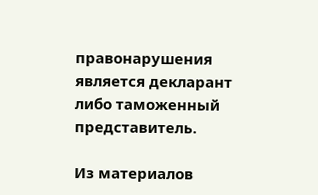правонарушения является декларант либо таможенный представитель.

Из материалов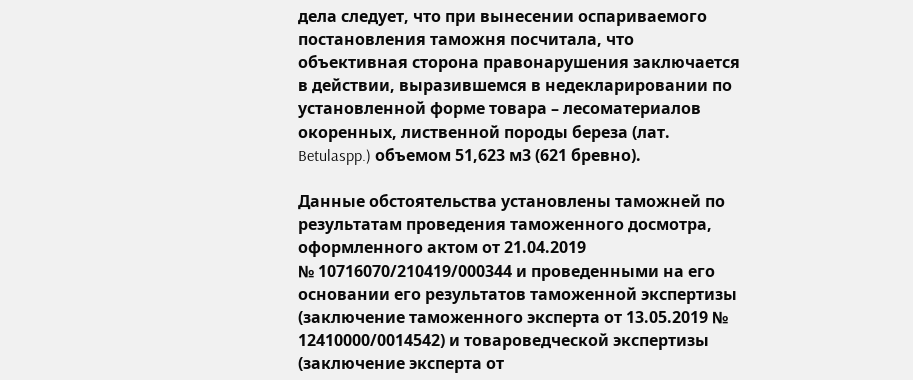дела следует, что при вынесении оспариваемого постановления таможня посчитала, что объективная сторона правонарушения заключается в действии, выразившемся в недекларировании по установленной форме товара – лесоматериалов окоренных, лиственной породы береза (лат. Betulaspp.) объемом 51,623 м3 (621 бревно).

Данные обстоятельства установлены таможней по результатам проведения таможенного досмотра, оформленного актом от 21.04.2019                                        № 10716070/210419/000344 и проведенными на его основании его результатов таможенной экспертизы (заключение таможенного эксперта от 13.05.2019 № 12410000/0014542) и товароведческой экспертизы (заключение эксперта от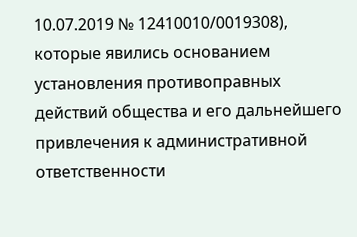10.07.2019 № 12410010/0019308), которые явились основанием установления противоправных действий общества и его дальнейшего привлечения к административной ответственности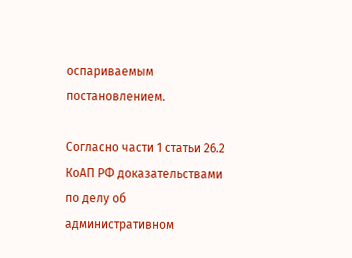оспариваемым постановлением.

Согласно части 1 статьи 26.2 КоАП РФ доказательствами по делу об административном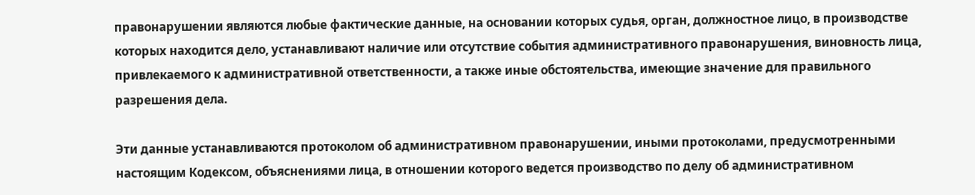правонарушении являются любые фактические данные, на основании которых судья, орган, должностное лицо, в производстве которых находится дело, устанавливают наличие или отсутствие события административного правонарушения, виновность лица, привлекаемого к административной ответственности, а также иные обстоятельства, имеющие значение для правильного разрешения дела.

Эти данные устанавливаются протоколом об административном правонарушении, иными протоколами, предусмотренными настоящим Кодексом, объяснениями лица, в отношении которого ведется производство по делу об административном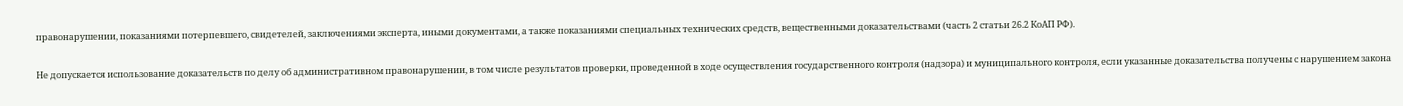правонарушении, показаниями потерпевшего, свидетелей, заключениями эксперта, иными документами, а также показаниями специальных технических средств, вещественными доказательствами (часть 2 статьи 26.2 КоАП РФ).

Не допускается использование доказательств по делу об административном правонарушении, в том числе результатов проверки, проведенной в ходе осуществления государственного контроля (надзора) и муниципального контроля, если указанные доказательства получены с нарушением закона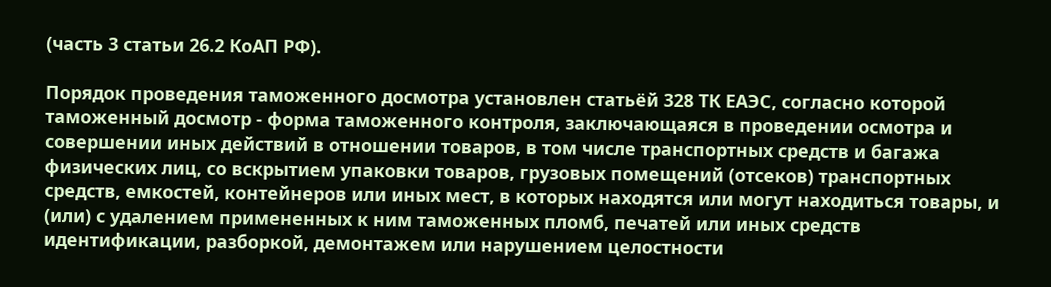(часть 3 статьи 26.2 КоАП РФ).

Порядок проведения таможенного досмотра установлен статьёй 328 ТК ЕАЭС, согласно которой  таможенный досмотр - форма таможенного контроля, заключающаяся в проведении осмотра и совершении иных действий в отношении товаров, в том числе транспортных средств и багажа физических лиц, со вскрытием упаковки товаров, грузовых помещений (отсеков) транспортных средств, емкостей, контейнеров или иных мест, в которых находятся или могут находиться товары, и (или) с удалением примененных к ним таможенных пломб, печатей или иных средств идентификации, разборкой, демонтажем или нарушением целостности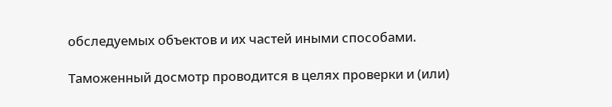обследуемых объектов и их частей иными способами.

Таможенный досмотр проводится в целях проверки и (или)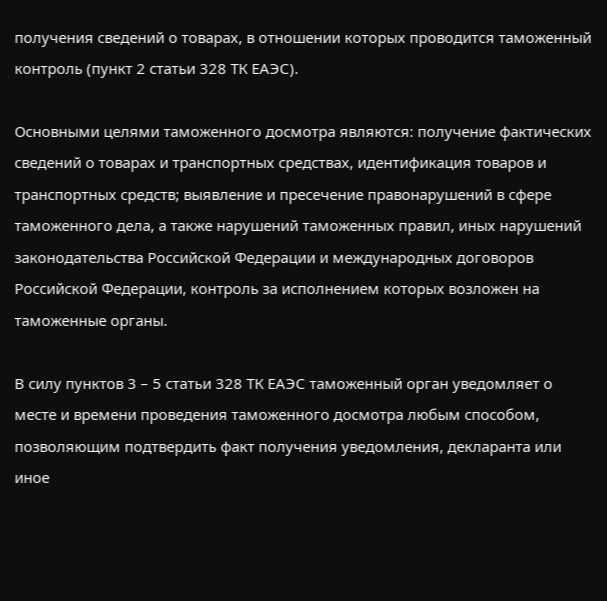получения сведений о товарах, в отношении которых проводится таможенный контроль (пункт 2 статьи 328 ТК ЕАЭС).

Основными целями таможенного досмотра являются: получение фактических сведений о товарах и транспортных средствах, идентификация товаров и транспортных средств; выявление и пресечение правонарушений в сфере таможенного дела, а также нарушений таможенных правил, иных нарушений законодательства Российской Федерации и международных договоров Российской Федерации, контроль за исполнением которых возложен на таможенные органы.

В силу пунктов 3 – 5 статьи 328 ТК ЕАЭС таможенный орган уведомляет о месте и времени проведения таможенного досмотра любым способом, позволяющим подтвердить факт получения уведомления, декларанта или иное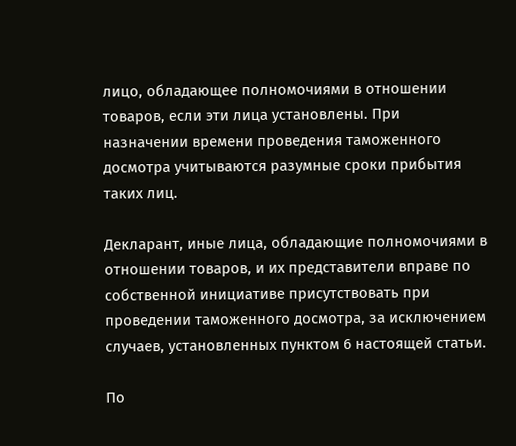лицо, обладающее полномочиями в отношении товаров, если эти лица установлены. При назначении времени проведения таможенного досмотра учитываются разумные сроки прибытия таких лиц.

Декларант, иные лица, обладающие полномочиями в отношении товаров, и их представители вправе по собственной инициативе присутствовать при проведении таможенного досмотра, за исключением случаев, установленных пунктом 6 настоящей статьи.

По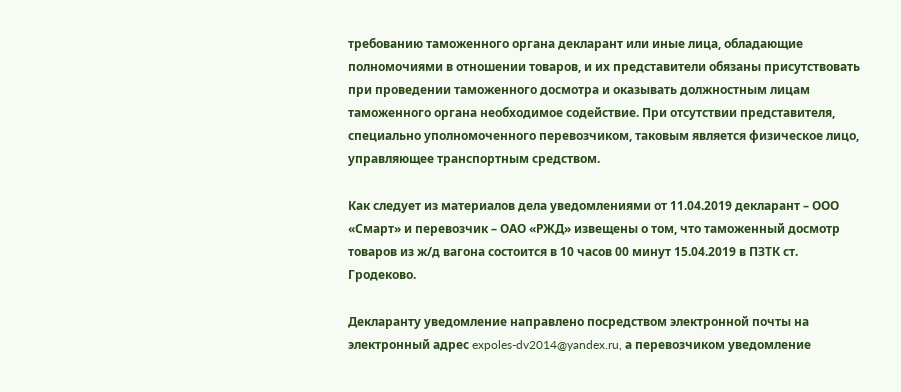требованию таможенного органа декларант или иные лица, обладающие полномочиями в отношении товаров, и их представители обязаны присутствовать при проведении таможенного досмотра и оказывать должностным лицам таможенного органа необходимое содействие. При отсутствии представителя, специально уполномоченного перевозчиком, таковым является физическое лицо, управляющее транспортным средством.

Как следует из материалов дела уведомлениями от 11.04.2019 декларант – ООО «Смарт» и перевозчик – ОАО «РЖД» извещены о том, что таможенный досмотр товаров из ж/д вагона состоится в 10 часов 00 минут 15.04.2019 в ПЗТК ст. Гродеково.

Декларанту уведомление направлено посредством электронной почты на электронный адрес expoles-dv2014@yandex.ru, а перевозчиком уведомление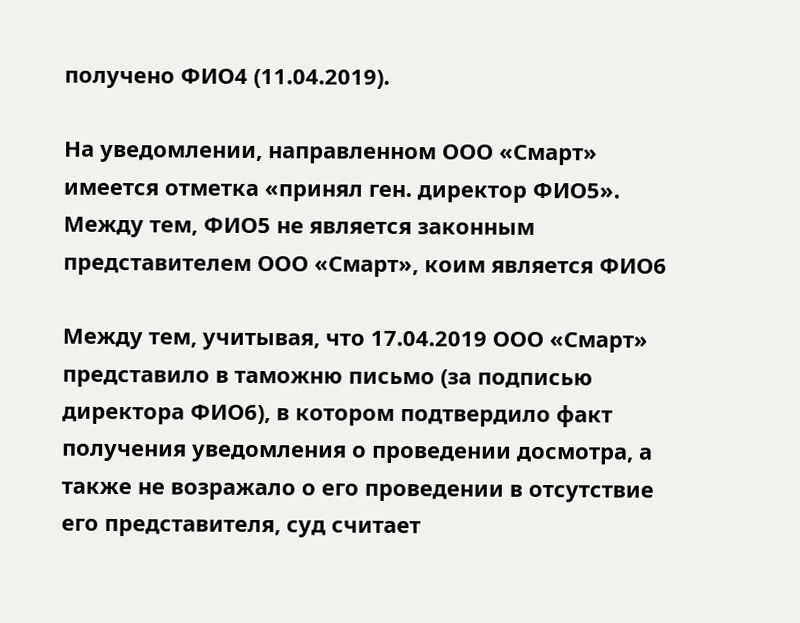получено ФИО4 (11.04.2019).

На уведомлении, направленном ООО «Смарт» имеется отметка «принял ген. директор ФИО5». Между тем, ФИО5 не является законным представителем ООО «Смарт», коим является ФИО6

Между тем, учитывая, что 17.04.2019 ООО «Смарт» представило в таможню письмо (за подписью директора ФИО6), в котором подтвердило факт получения уведомления о проведении досмотра, а также не возражало о его проведении в отсутствие его представителя, суд считает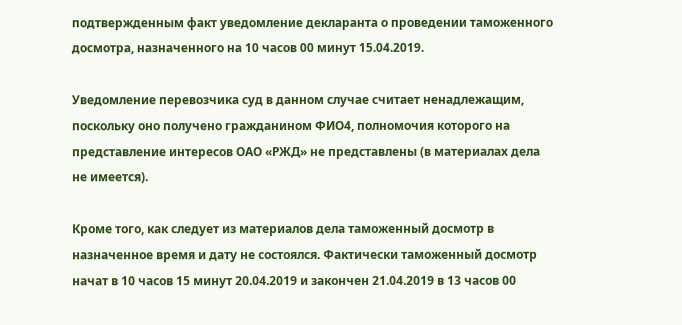подтвержденным факт уведомление декларанта о проведении таможенного досмотра, назначенного на 10 часов 00 минут 15.04.2019.

Уведомление перевозчика суд в данном случае считает ненадлежащим, поскольку оно получено гражданином ФИО4, полномочия которого на представление интересов ОАО «РЖД» не представлены (в материалах дела не имеется).

Кроме того, как следует из материалов дела таможенный досмотр в назначенное время и дату не состоялся. Фактически таможенный досмотр начат в 10 часов 15 минут 20.04.2019 и закончен 21.04.2019 в 13 часов 00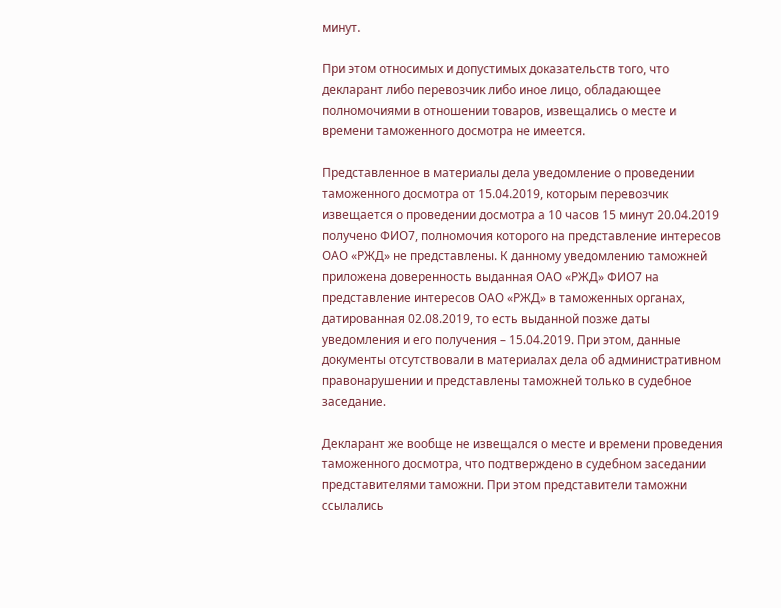минут.

При этом относимых и допустимых доказательств того, что декларант либо перевозчик либо иное лицо, обладающее полномочиями в отношении товаров, извещались о месте и времени таможенного досмотра не имеется.

Представленное в материалы дела уведомление о проведении таможенного досмотра от 15.04.2019, которым перевозчик извещается о проведении досмотра а 10 часов 15 минут 20.04.2019 получено ФИО7, полномочия которого на представление интересов ОАО «РЖД» не представлены. К данному уведомлению таможней приложена доверенность выданная ОАО «РЖД» ФИО7 на представление интересов ОАО «РЖД» в таможенных органах, датированная 02.08.2019, то есть выданной позже даты уведомления и его получения – 15.04.2019. При этом, данные документы отсутствовали в материалах дела об административном правонарушении и представлены таможней только в судебное заседание.

Декларант же вообще не извещался о месте и времени проведения таможенного досмотра, что подтверждено в судебном заседании представителями таможни. При этом представители таможни ссылались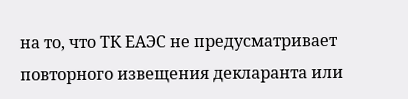на то, что ТК ЕАЭС не предусматривает повторного извещения декларанта или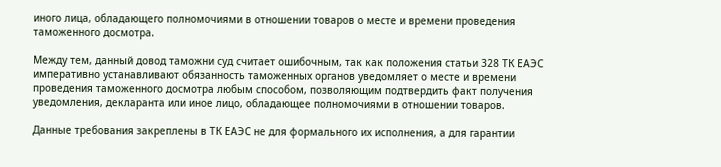иного лица, обладающего полномочиями в отношении товаров о месте и времени проведения таможенного досмотра.

Между тем, данный довод таможни суд считает ошибочным, так как положения статьи 328 ТК ЕАЭС императивно устанавливают обязанность таможенных органов уведомляет о месте и времени проведения таможенного досмотра любым способом, позволяющим подтвердить факт получения уведомления, декларанта или иное лицо, обладающее полномочиями в отношении товаров.

Данные требования закреплены в ТК ЕАЭС не для формального их исполнения, а для гарантии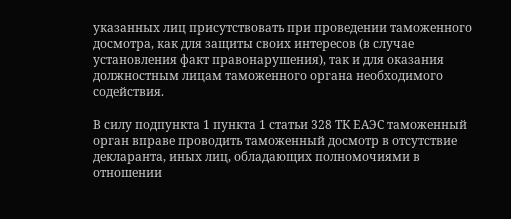указанных лиц присутствовать при проведении таможенного досмотра, как для защиты своих интересов (в случае установления факт правонарушения), так и для оказания должностным лицам таможенного органа необходимого содействия.

В силу подпункта 1 пункта 1 статьи 328 ТК ЕАЭС таможенный орган вправе проводить таможенный досмотр в отсутствие декларанта, иных лиц, обладающих полномочиями в отношении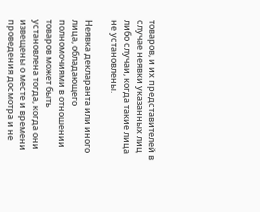товаров, и их представителей в случае неявки указанных лиц либо случаи, когда такие лица не установлены.

Неявка декларанта или иного лица, обладающего полномочиями в отношении товаров может быть установлена тогда, когда они извещены о месте и времени проведения досмотра и не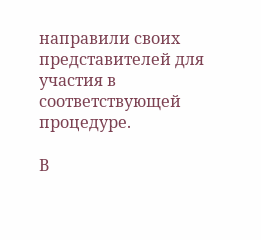направили своих представителей для участия в соответствующей процедуре.

В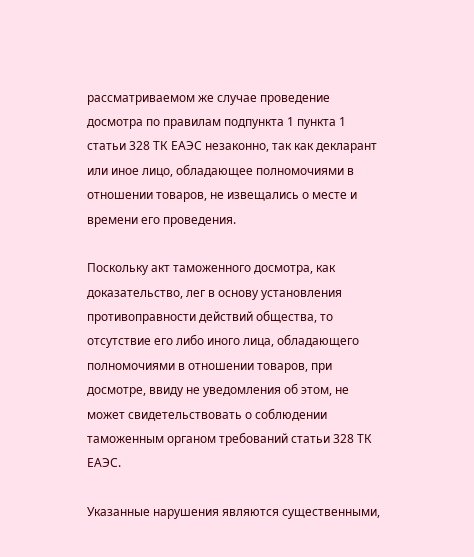рассматриваемом же случае проведение досмотра по правилам подпункта 1 пункта 1 статьи 328 ТК ЕАЭС незаконно, так как декларант или иное лицо, обладающее полномочиями в отношении товаров, не извещались о месте и времени его проведения.

Поскольку акт таможенного досмотра, как доказательство, лег в основу установления противоправности действий общества, то отсутствие его либо иного лица, обладающего полномочиями в отношении товаров, при досмотре, ввиду не уведомления об этом, не может свидетельствовать о соблюдении таможенным органом требований статьи 328 ТК ЕАЭС.

Указанные нарушения являются существенными,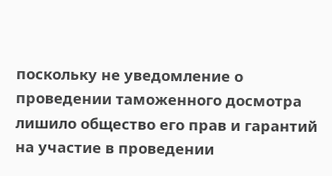поскольку не уведомление о проведении таможенного досмотра лишило общество его прав и гарантий на участие в проведении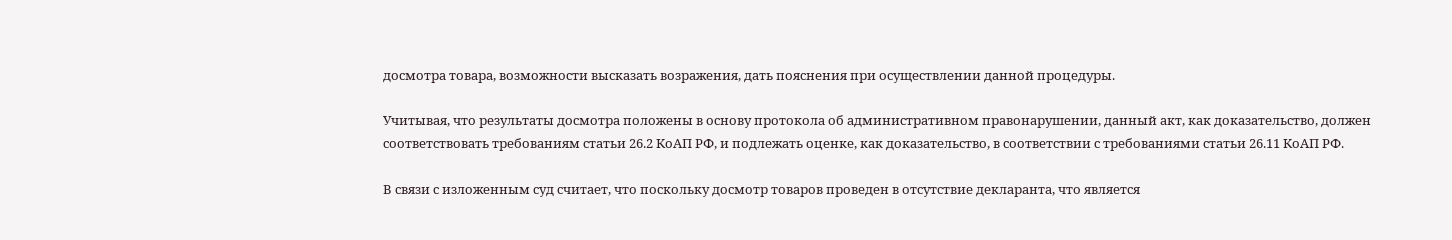досмотра товара, возможности высказать возражения, дать пояснения при осуществлении данной процедуры.

Учитывая, что результаты досмотра положены в основу протокола об административном правонарушении, данный акт, как доказательство, должен соответствовать требованиям статьи 26.2 КоАП РФ, и подлежать оценке, как доказательство, в соответствии с требованиями статьи 26.11 КоАП РФ.

В связи с изложенным суд считает, что поскольку досмотр товаров проведен в отсутствие декларанта, что является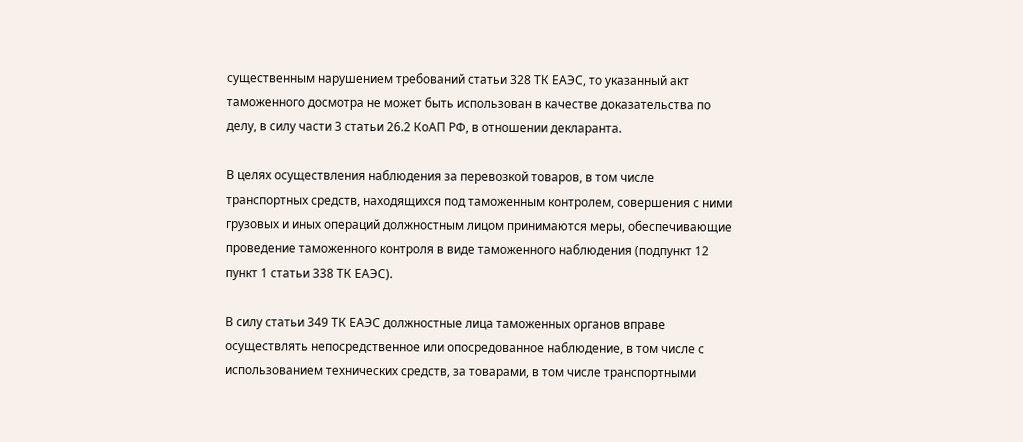существенным нарушением требований статьи 328 ТК ЕАЭС, то указанный акт таможенного досмотра не может быть использован в качестве доказательства по делу, в силу части 3 статьи 26.2 КоАП РФ, в отношении декларанта.

В целях осуществления наблюдения за перевозкой товаров, в том числе транспортных средств, находящихся под таможенным контролем, совершения с ними грузовых и иных операций должностным лицом принимаются меры, обеспечивающие проведение таможенного контроля в виде таможенного наблюдения (подпункт 12 пункт 1 статьи 338 ТК ЕАЭС).

В силу статьи 349 ТК ЕАЭС должностные лица таможенных органов вправе осуществлять непосредственное или опосредованное наблюдение, в том числе с использованием технических средств, за товарами, в том числе транспортными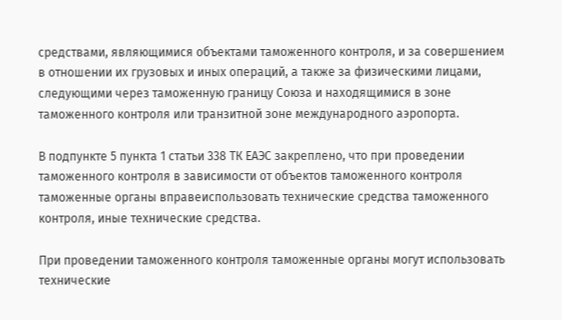средствами, являющимися объектами таможенного контроля, и за совершением в отношении их грузовых и иных операций, а также за физическими лицами, следующими через таможенную границу Союза и находящимися в зоне таможенного контроля или транзитной зоне международного аэропорта.

В подпункте 5 пункта 1 статьи 338 ТК ЕАЭС закреплено, что при проведении таможенного контроля в зависимости от объектов таможенного контроля таможенные органы вправеиспользовать технические средства таможенного контроля, иные технические средства.

При проведении таможенного контроля таможенные органы могут использовать технические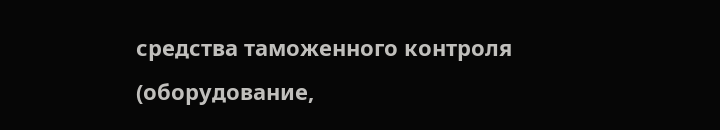средства таможенного контроля (оборудование,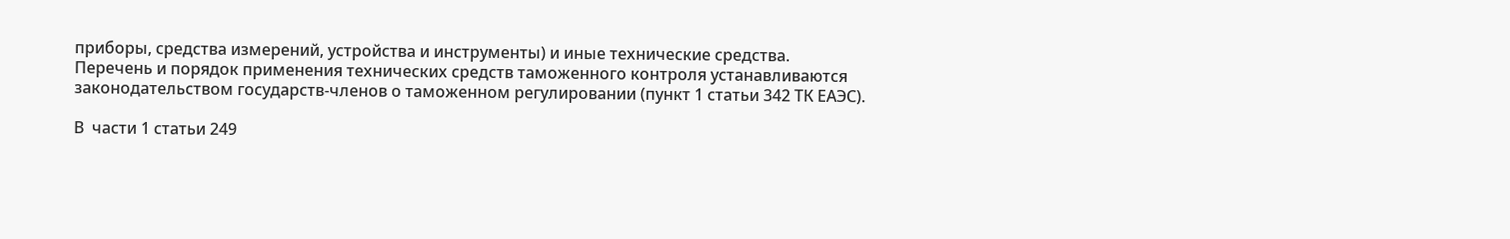приборы, средства измерений, устройства и инструменты) и иные технические средства. Перечень и порядок применения технических средств таможенного контроля устанавливаются законодательством государств-членов о таможенном регулировании (пункт 1 статьи 342 ТК ЕАЭС).

В  части 1 статьи 249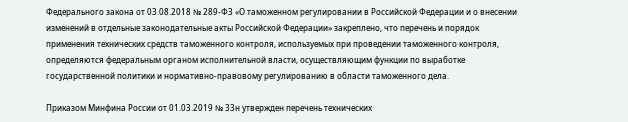Федерального закона от 03.08.2018 № 289-ФЗ «О таможенном регулировании в Российской Федерации и о внесении изменений в отдельные законодательные акты Российской Федерации» закреплено, что перечень и порядок применения технических средств таможенного контроля, используемых при проведении таможенного контроля, определяются федеральным органом исполнительной власти, осуществляющим функции по выработке государственной политики и нормативно-правовому регулированию в области таможенного дела.

Приказом Минфина России от 01.03.2019 № 33н утвержден перечень технических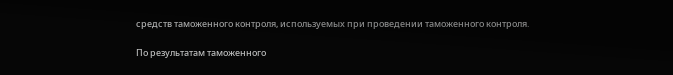средств таможенного контроля, используемых при проведении таможенного контроля.

По результатам таможенного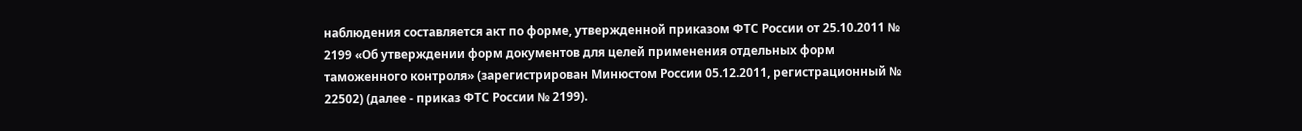наблюдения составляется акт по форме, утвержденной приказом ФТС России от 25.10.2011 № 2199 «Об утверждении форм документов для целей применения отдельных форм таможенного контроля» (зарегистрирован Минюстом России 05.12.2011, регистрационный № 22502) (далее - приказ ФТС России № 2199).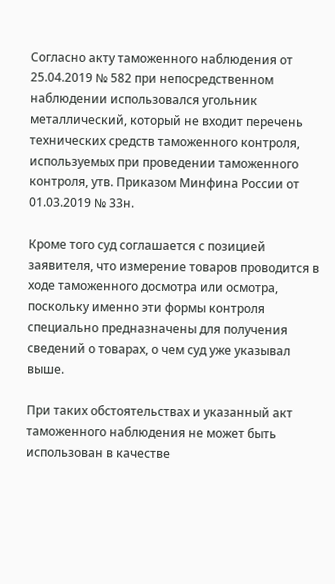Согласно акту таможенного наблюдения от 25.04.2019 № 582 при непосредственном наблюдении использовался угольник металлический, который не входит перечень технических средств таможенного контроля, используемых при проведении таможенного контроля, утв. Приказом Минфина России от 01.03.2019 № 33н.

Кроме того суд соглашается с позицией заявителя, что измерение товаров проводится в ходе таможенного досмотра или осмотра, поскольку именно эти формы контроля специально предназначены для получения сведений о товарах, о чем суд уже указывал выше.

При таких обстоятельствах и указанный акт таможенного наблюдения не может быть использован в качестве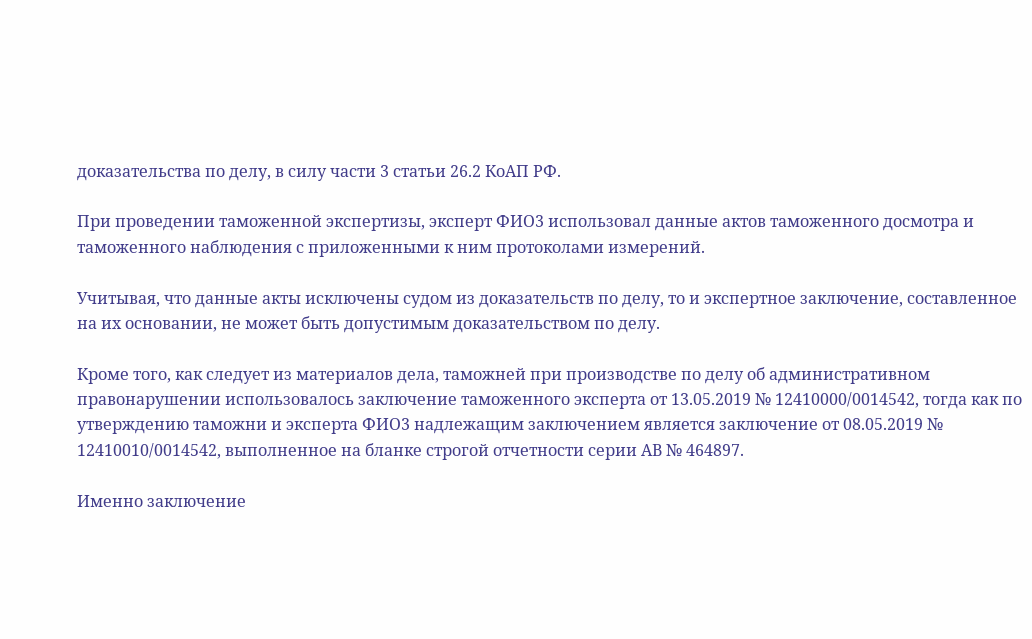доказательства по делу, в силу части 3 статьи 26.2 КоАП РФ.

При проведении таможенной экспертизы, эксперт ФИО3 использовал данные актов таможенного досмотра и таможенного наблюдения с приложенными к ним протоколами измерений.

Учитывая, что данные акты исключены судом из доказательств по делу, то и экспертное заключение, составленное на их основании, не может быть допустимым доказательством по делу.

Кроме того, как следует из материалов дела, таможней при производстве по делу об административном правонарушении использовалось заключение таможенного эксперта от 13.05.2019 № 12410000/0014542, тогда как по утверждению таможни и эксперта ФИО3 надлежащим заключением является заключение от 08.05.2019 № 12410010/0014542, выполненное на бланке строгой отчетности серии АВ № 464897.

Именно заключение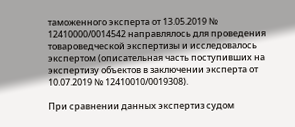таможенного эксперта от 13.05.2019 № 12410000/0014542 направлялось для проведения товароведческой экспертизы и исследовалось экспертом (описательная часть поступивших на экспертизу объектов в заключении эксперта от 10.07.2019 № 12410010/0019308).

При сравнении данных экспертиз судом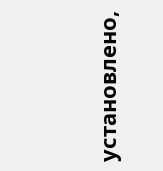установлено,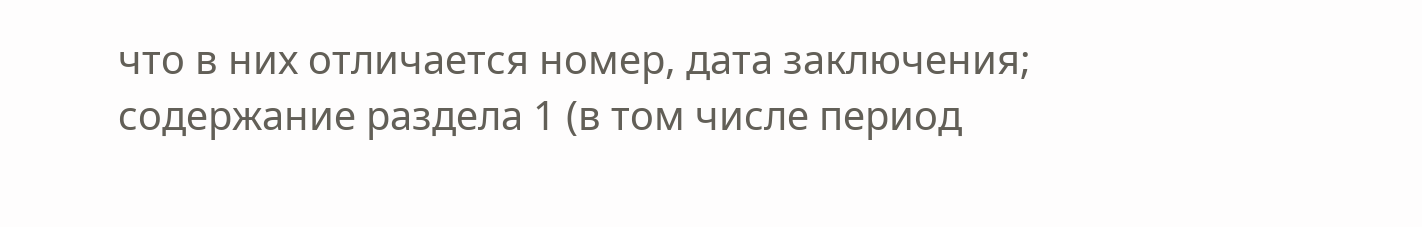что в них отличается номер, дата заключения; содержание раздела 1 (в том числе период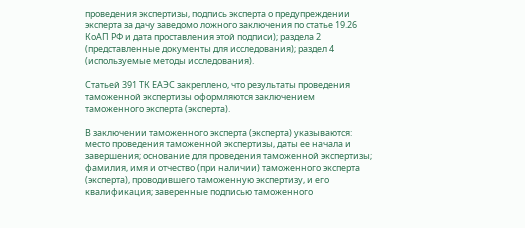проведения экспертизы, подпись эксперта о предупреждении эксперта за дачу заведомо ложного заключения по статье 19.26 КоАП РФ и дата проставления этой подписи); раздела 2 (представленные документы для исследования); раздел 4 (используемые методы исследования).

Статьей 391 ТК ЕАЭС закреплено, что результаты проведения таможенной экспертизы оформляются заключением таможенного эксперта (эксперта).

В заключении таможенного эксперта (эксперта) указываются: место проведения таможенной экспертизы, даты ее начала и завершения; основание для проведения таможенной экспертизы; фамилия, имя и отчество (при наличии) таможенного эксперта (эксперта), проводившего таможенную экспертизу, и его квалификация; заверенные подписью таможенного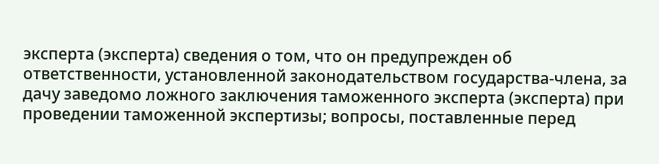эксперта (эксперта) сведения о том, что он предупрежден об ответственности, установленной законодательством государства-члена, за дачу заведомо ложного заключения таможенного эксперта (эксперта) при проведении таможенной экспертизы; вопросы, поставленные перед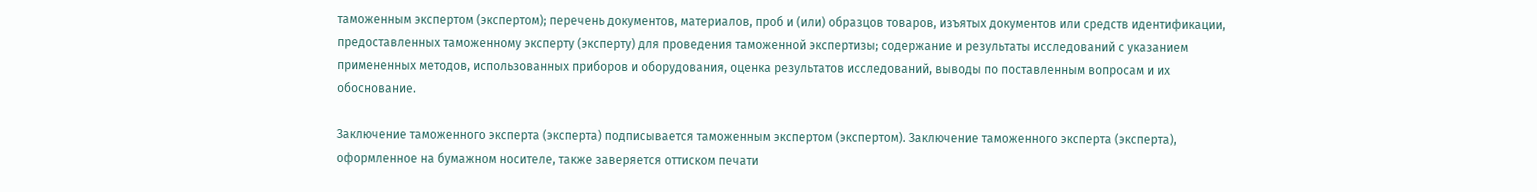таможенным экспертом (экспертом); перечень документов, материалов, проб и (или) образцов товаров, изъятых документов или средств идентификации, предоставленных таможенному эксперту (эксперту) для проведения таможенной экспертизы; содержание и результаты исследований с указанием примененных методов, использованных приборов и оборудования, оценка результатов исследований, выводы по поставленным вопросам и их обоснование.

Заключение таможенного эксперта (эксперта) подписывается таможенным экспертом (экспертом). Заключение таможенного эксперта (эксперта), оформленное на бумажном носителе, также заверяется оттиском печати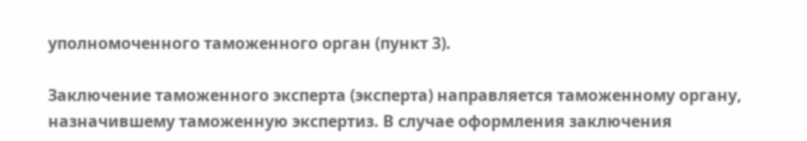уполномоченного таможенного орган (пункт 3).

Заключение таможенного эксперта (эксперта) направляется таможенному органу, назначившему таможенную экспертиз. В случае оформления заключения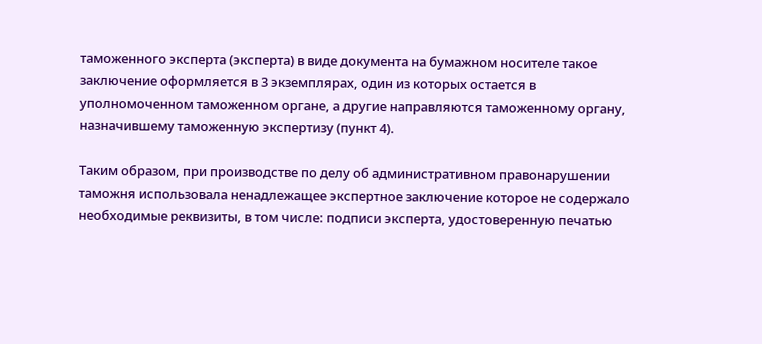таможенного эксперта (эксперта) в виде документа на бумажном носителе такое заключение оформляется в 3 экземплярах, один из которых остается в уполномоченном таможенном органе, а другие направляются таможенному органу, назначившему таможенную экспертизу (пункт 4).

Таким образом, при производстве по делу об административном правонарушении таможня использовала ненадлежащее экспертное заключение которое не содержало необходимые реквизиты, в том числе: подписи эксперта, удостоверенную печатью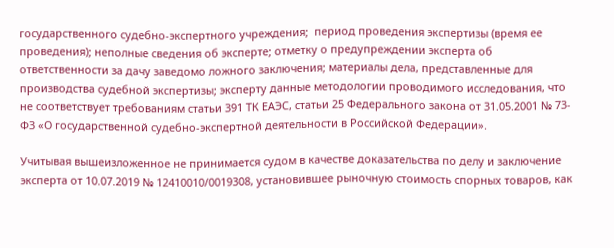государственного судебно-экспертного учреждения;  период проведения экспертизы (время ее проведения); неполные сведения об эксперте; отметку о предупреждении эксперта об ответственности за дачу заведомо ложного заключения; материалы дела, представленные для производства судебной экспертизы; эксперту данные методологии проводимого исследования, что не соответствует требованиям статьи 391 ТК ЕАЭС, статьи 25 Федерального закона от 31.05.2001 № 73-ФЗ «О государственной судебно-экспертной деятельности в Российской Федерации».

Учитывая вышеизложенное не принимается судом в качестве доказательства по делу и заключение эксперта от 10.07.2019 № 12410010/0019308, установившее рыночную стоимость спорных товаров, как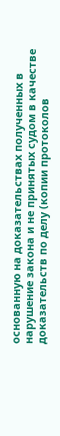основанную на доказательствах полученных в нарушение закона и не принятых судом в качестве доказательств по делу (копии протоколов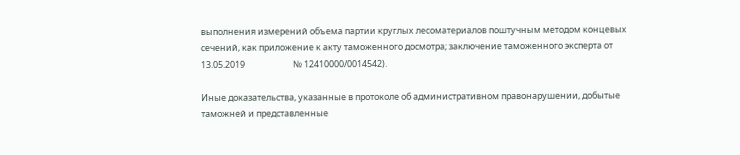выполнения измерений объема партии круглых лесоматериалов поштучным методом концевых сечений, как приложение к акту таможенного досмотра; заключение таможенного эксперта от 13.05.2019                        № 12410000/0014542).

Иные доказательства, указанные в протоколе об административном правонарушении, добытые таможней и представленные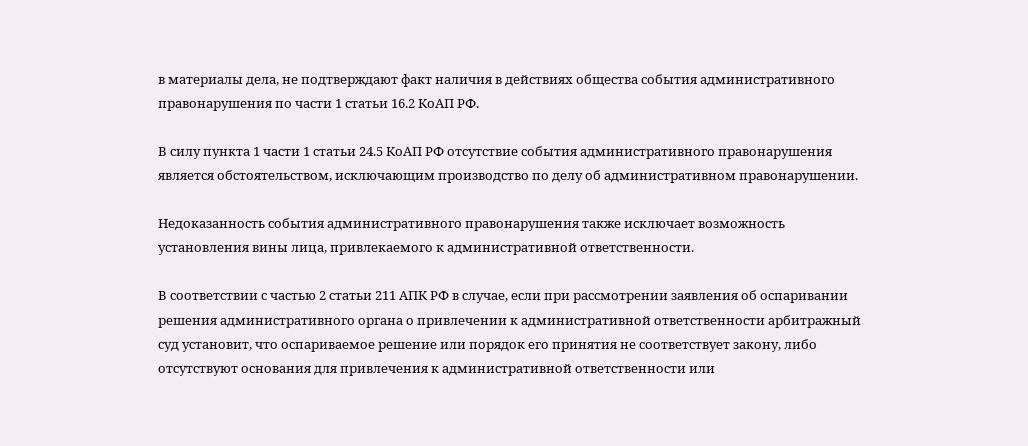в материалы дела, не подтверждают факт наличия в действиях общества события административного правонарушения по части 1 статьи 16.2 КоАП РФ.

В силу пункта 1 части 1 статьи 24.5 КоАП РФ отсутствие события административного правонарушения является обстоятельством, исключающим производство по делу об административном правонарушении.

Недоказанность события административного правонарушения также исключает возможность установления вины лица, привлекаемого к административной ответственности.

В соответствии с частью 2 статьи 211 АПК РФ в случае, если при рассмотрении заявления об оспаривании решения административного органа о привлечении к административной ответственности арбитражный суд установит, что оспариваемое решение или порядок его принятия не соответствует закону, либо отсутствуют основания для привлечения к административной ответственности или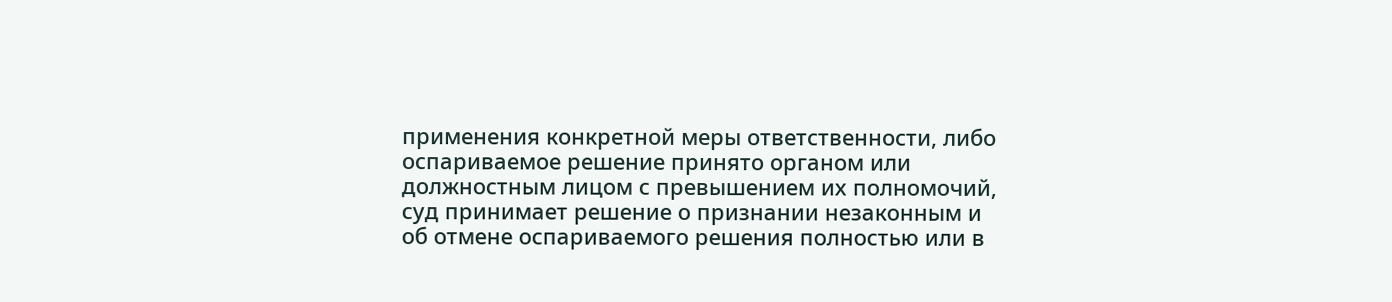применения конкретной меры ответственности, либо оспариваемое решение принято органом или должностным лицом с превышением их полномочий, суд принимает решение о признании незаконным и об отмене оспариваемого решения полностью или в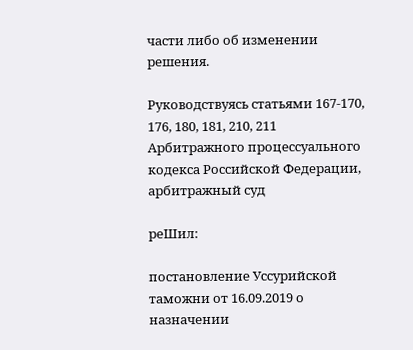части либо об изменении решения.

Руководствуясь статьями 167-170, 176, 180, 181, 210, 211 Арбитражного процессуального кодекса Российской Федерации, арбитражный суд

реШил:

постановление Уссурийской таможни от 16.09.2019 о назначении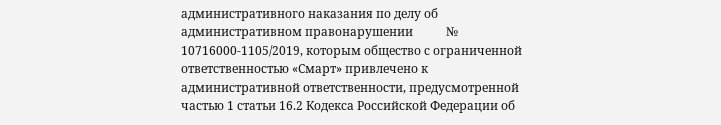административного наказания по делу об административном правонарушении           № 10716000-1105/2019, которым общество с ограниченной ответственностью «Смарт» привлечено к административной ответственности, предусмотренной частью 1 статьи 16.2 Кодекса Российской Федерации об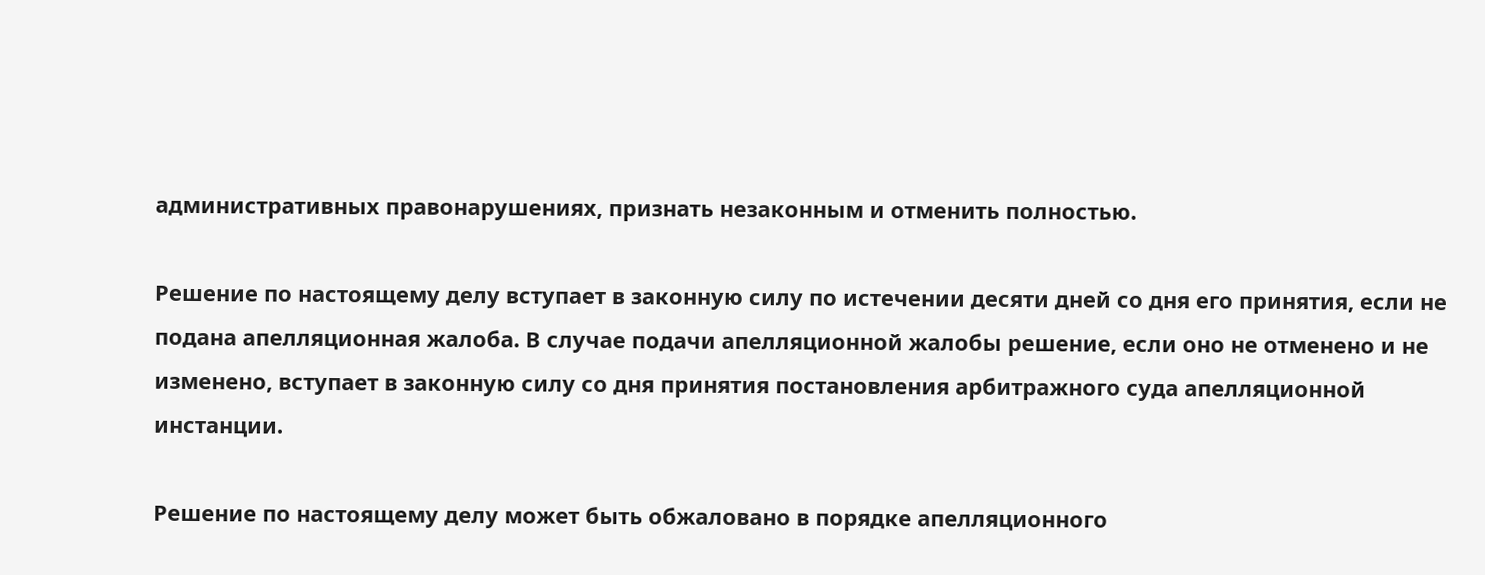административных правонарушениях, признать незаконным и отменить полностью.

Решение по настоящему делу вступает в законную силу по истечении десяти дней со дня его принятия, если не подана апелляционная жалоба. В случае подачи апелляционной жалобы решение, если оно не отменено и не изменено, вступает в законную силу со дня принятия постановления арбитражного суда апелляционной инстанции.

Решение по настоящему делу может быть обжаловано в порядке апелляционного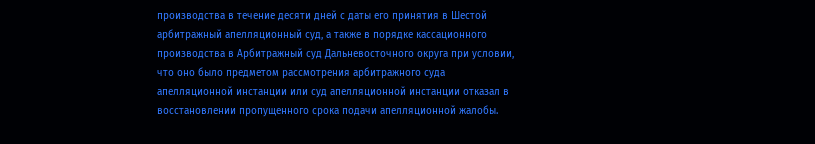производства в течение десяти дней с даты его принятия в Шестой арбитражный апелляционный суд, а также в порядке кассационного производства в Арбитражный суд Дальневосточного округа при условии, что оно было предметом рассмотрения арбитражного суда апелляционной инстанции или суд апелляционной инстанции отказал в восстановлении пропущенного срока подачи апелляционной жалобы.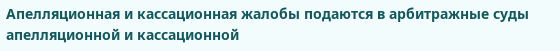Апелляционная и кассационная жалобы подаются в арбитражные суды апелляционной и кассационной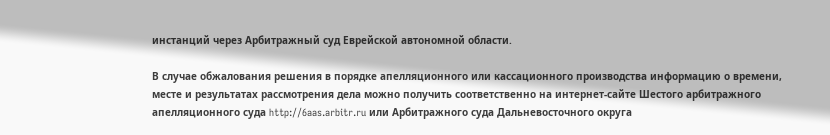инстанций через Арбитражный суд Еврейской автономной области.

В случае обжалования решения в порядке апелляционного или кассационного производства информацию о времени, месте и результатах рассмотрения дела можно получить соответственно на интернет-сайте Шестого арбитражного апелляционного суда http://6aas.arbitr.ru или Арбитражного суда Дальневосточного округа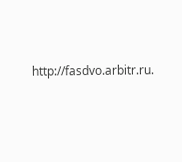http://fasdvo.arbitr.ru.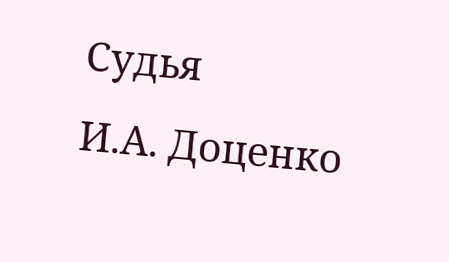Судья                                                                                                                   И.А. Доценко